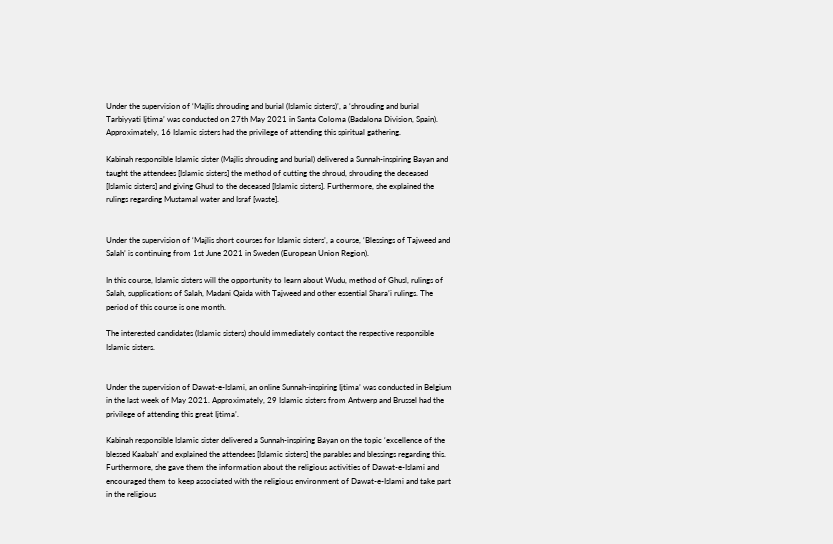Under the supervision of ‘Majlis shrouding and burial (Islamic sisters)’, a ‘shrouding and burial Tarbiyyati Ijtima’ was conducted on 27th May 2021 in Santa Coloma (Badalona Division, Spain). Approximately, 16 Islamic sisters had the privilege of attending this spiritual gathering.

Kabinah responsible Islamic sister (Majlis shrouding and burial) delivered a Sunnah-inspiring Bayan and taught the attendees [Islamic sisters] the method of cutting the shroud, shrouding the deceased [Islamic sisters] and giving Ghusl to the deceased [Islamic sisters]. Furthermore, she explained the rulings regarding Mustamal water and Israf [waste].


Under the supervision of ‘Majlis short courses for Islamic sisters’, a course, ‘Blessings of Tajweed and Salah’ is continuing from 1st June 2021 in Sweden (European Union Region).

In this course, Islamic sisters will the opportunity to learn about Wudu, method of Ghusl, rulings of Salah, supplications of Salah, Madani Qaida with Tajweed and other essential Shara’i rulings. The period of this course is one month.

The interested candidates (Islamic sisters) should immediately contact the respective responsible Islamic sisters.


Under the supervision of Dawat-e-Islami, an online Sunnah-inspiring Ijtima’ was conducted in Belgium in the last week of May 2021. Approximately, 29 Islamic sisters from Antwerp and Brussel had the privilege of attending this great Ijtima’.

Kabinah responsible Islamic sister delivered a Sunnah-inspiring Bayan on the topic ‘excellence of the blessed Kaabah’ and explained the attendees [Islamic sisters] the parables and blessings regarding this. Furthermore, she gave them the information about the religious activities of Dawat-e-Islami and encouraged them to keep associated with the religious environment of Dawat-e-Islami and take part in the religious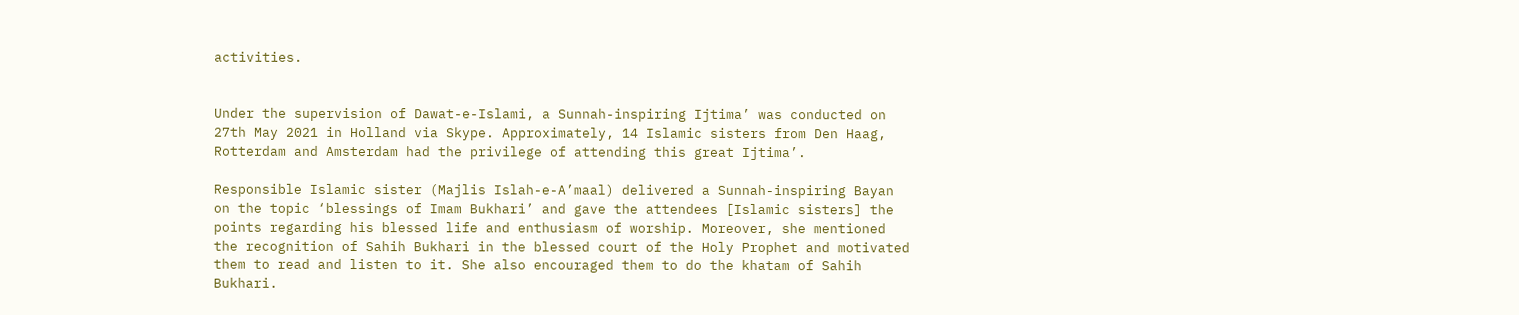activities.


Under the supervision of Dawat-e-Islami, a Sunnah-inspiring Ijtima’ was conducted on 27th May 2021 in Holland via Skype. Approximately, 14 Islamic sisters from Den Haag, Rotterdam and Amsterdam had the privilege of attending this great Ijtima’.

Responsible Islamic sister (Majlis Islah-e-A’maal) delivered a Sunnah-inspiring Bayan on the topic ‘blessings of Imam Bukhari’ and gave the attendees [Islamic sisters] the points regarding his blessed life and enthusiasm of worship. Moreover, she mentioned the recognition of Sahih Bukhari in the blessed court of the Holy Prophet and motivated them to read and listen to it. She also encouraged them to do the khatam of Sahih Bukhari.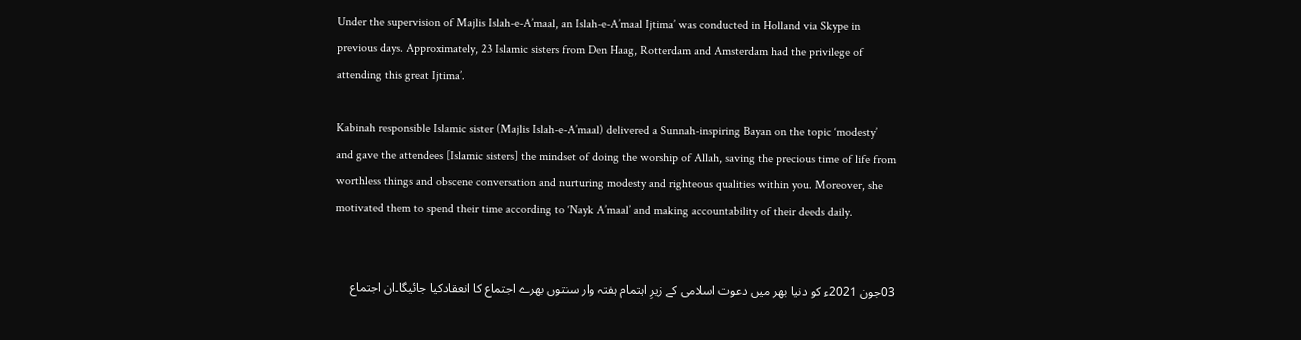Under the supervision of Majlis Islah-e-A’maal, an Islah-e-A’maal Ijtima’ was conducted in Holland via Skype in previous days. Approximately, 23 Islamic sisters from Den Haag, Rotterdam and Amsterdam had the privilege of attending this great Ijtima’.

Kabinah responsible Islamic sister (Majlis Islah-e-A’maal) delivered a Sunnah-inspiring Bayan on the topic ‘modesty’ and gave the attendees [Islamic sisters] the mindset of doing the worship of Allah, saving the precious time of life from worthless things and obscene conversation and nurturing modesty and righteous qualities within you. Moreover, she motivated them to spend their time according to ‘Nayk A’maal’ and making accountability of their deeds daily.


03جون 2021ء کو دنیا بھر میں دعوت اسلامی کے زیرِ اہتمام ہفتہ وار سنتوں بھرے اجتماع کا انعقادکیا جائیگا۔ان اجتماع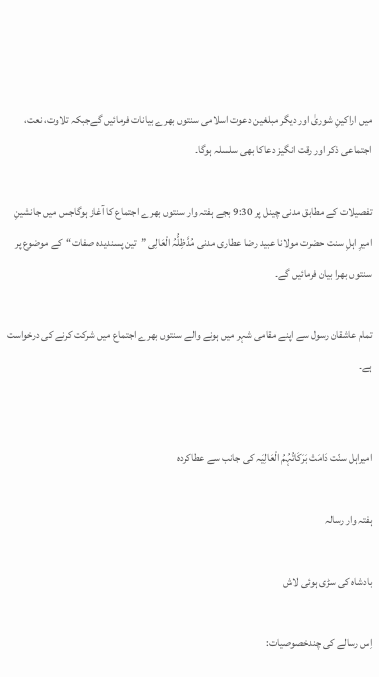میں اراکینِ شوریٰ اور دیگر مبلغین دعوت اسلامی سنتوں بھرے بیانات فرمائیں گےجبکہ تلاوت، نعت، اجتماعی ذکر اور رقت انگیز دعاکا بھی سلسلہ ہوگا۔

تفصیلات کے مطابق مدنی چینل پر 9:30 بجے ہفتہ وار سنتوں بھرے اجتماع کا آغاز ہوگاجس میں جانشینِ امیرِ اہلِ سنت حضرت مولانا عبید رضا عطاری مدنی مُدَّظِلُّہُ الْعَالِی ”تین پسندیدہ صفات“کے موضوع پر سنتوں بھرا بیان فرمائیں گے۔

تمام عاشقان رسول سے اپنے مقامی شہر میں ہونے والے سنتوں بھرے اجتماع میں شرکت کرنے کی درخواست ہے۔


امیراہل سنّت دَامَتْ بَرَکَاتُہُمُ الْعَالِیَہ کی جانب سے عطاکردہ

ہفتہ وار رسالہ

بادشاہ کی سڑی ہوئی لاش

اِس رسالے کی چندخصوصیات: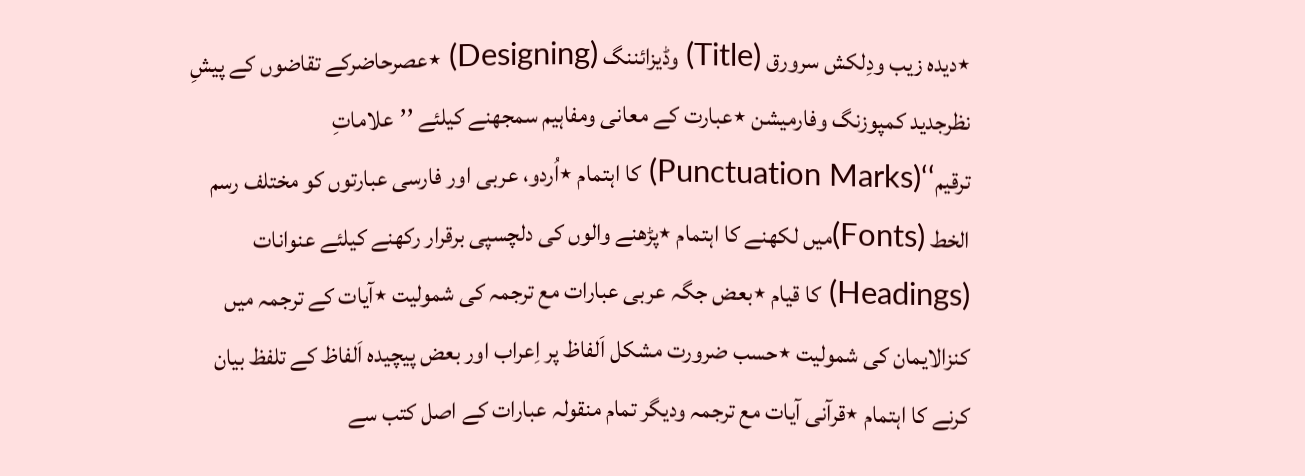٭دیدہ زیب ودِلکش سرورق (Title) وڈیزائننگ (Designing) ٭عصرحاضرکے تقاضوں کے پیشِ نظرجدید کمپوزنگ وفارمیشن ٭عبارت کے معانی ومفاہیم سمجھنے کیلئے ’’علاماتِ ترقیم‘‘(Punctuation Marks) کا اہتمام ٭اُردو، عربی اور فارسی عبارتوں کو مختلف رسم الخط (Fonts)میں لکھنے کا اہتمام ٭پڑھنے والوں کی دلچسپی برقرار رکھنے کیلئے عنوانات (Headings) کا قیام ٭بعض جگہ عربی عبارات مع ترجمہ کی شمولیت ٭آیات کے ترجمہ میں کنزالایمان کی شمولیت ٭حسب ضرورت مشکل اَلفاظ پر اِعراب اور بعض پیچیدہ اَلفاظ کے تلفظ بیان کرنے کا اہتمام ٭قرآنی آیات مع ترجمہ ودیگر تمام منقولہ عبارات کے اصل کتب سے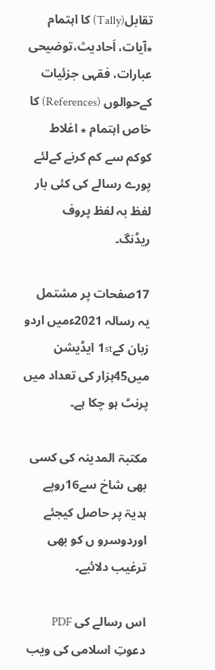تقابل(Tally) کا اہتمام ٭آیات، اَحادیث،توضیحی عبارات، فقہی جزئیات کےحوالوں (References) کا خاص اہتمام ٭ اغلاط کوکم سے کم کرنے کےلئے پورے رسالے کی کئی بار لفظ بہ لفظ پروف ریڈنگ۔

17صفحات پر مشتمل یہ رسالہ 2021ءمیں اردو زبان کے1st ایڈیشن میں45ہزار کی تعداد میں پرنٹ ہو چکا ہے۔

مکتبۃ المدینہ کی کسی بھی شاخ سے16روپے ہدیۃ پر حاصل کیجئے اوردوسرو ں کو بھی ترغیب دلائیے۔

اس رسالے کی PDF دعوتِ اسلامی کی ویب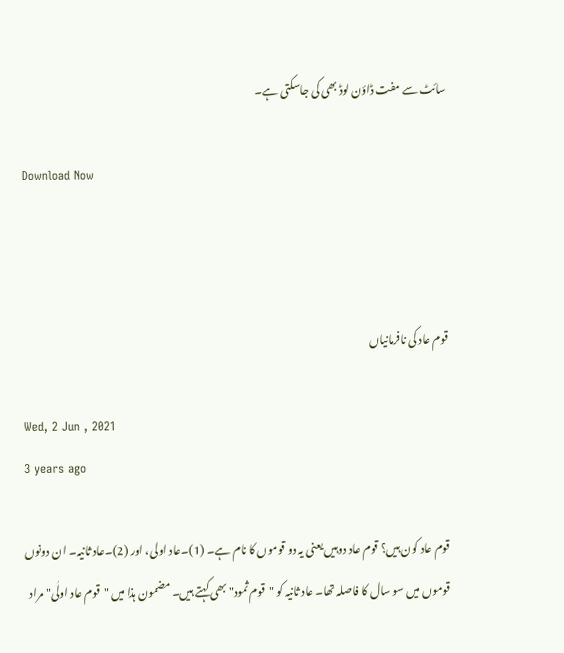سائٹ سے مفت ڈاؤن لوڈ بھی کی جاسکتی ہے۔

Download Now



قوم عاد کی نافرمانیاں

Wed, 2 Jun , 2021
3 years ago

قوم عاد کون ہیں؟ قوم عاد دوہیں یعنی یہ دو قوموں کا نام ہے۔ (1)۔عاد اولی، اور (2)۔عاد ثانیہ۔ ان دونوں قوموں میں سو سال کا فاصلہ تھا۔ عاد ثانیہ کو "قوم ثمود" بھی کہتے ہیں۔ مضمون ہذا میں "قوم عاد اولٰی" مراد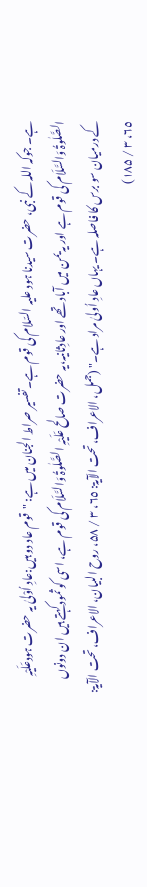ہے۔ جوکہ اللہ کے نبی، حضرت سیدنا ہود علیہ السّلام کی قوم ہے۔تفسیر صراط الجنان میں ہے: "قوم عاد دو ہیں:عادِ اُوْلیٰ یہ حضرت ہودعَلَیْہِ الصَّلٰوۃُ وَالسَّلَام کی قوم ہے اور یہ یمن میں آباد تھے اور عادِثانیہ،یہ حضرت صالح عَلَیْہِ الصَّلٰوۃُ وَالسَّلَام کی قوم ہے، اسی کو ثمود کہتے ہیں ان دونوں کے درمیان سو برس کا فاصلہ ہے۔ یہاں عادِ اُولیٰ مراد ہے۔" (جمل، الاعراف، تحت الآیۃ: ٦٥، ۳ / ۵۸، روح البیان، الاعراف، تحت الآیۃ: ٦٥، ۳ / ۱۸۵)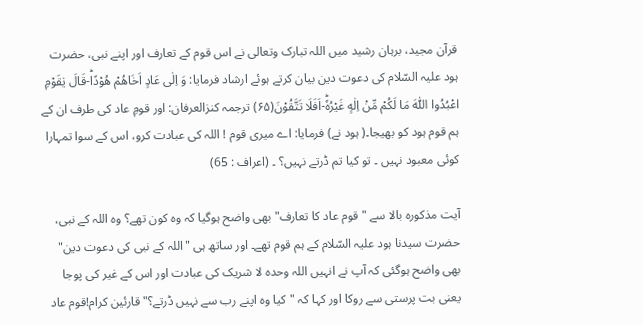قرآن مجید، برہان رشید میں اللہ تبارک وتعالی نے اس قوم کے تعارف اور اپنے نبی، حضرت ہود علیہ السّلام کی دعوت دین بیان کرتے ہوئے ارشاد فرمایا: وَ اِلٰى عَادٍ اَخَاهُمْ هُوْدًاؕ-قَالَ یٰقَوْمِ اعْبُدُوا اللّٰهَ مَا لَكُمْ مِّنْ اِلٰهٍ غَیْرُهٗؕ-اَفَلَا تَتَّقُوْنَ(۶۵) ترجمہ کنزالعرفان: اور قومِ عاد کی طرف ان کے ہم قوم ہود کو بھیجا۔( ہود نے) فرمایا: اے میری قوم ! اللہ کی عبادت کرو، اس کے سوا تمہارا کوئی معبود نہیں ۔ تو کیا تم ڈرتے نہیں؟ ۔ (اعراف : 65)

آیت مذکورہ بالا سے "قوم عاد کا تعارف" بھی واضح ہوگیا کہ وہ کون تھے؟ وہ اللہ کے نبی، حضرت سیدنا ہود علیہ السّلام کے ہم قوم تھے۔ اور ساتھ ہی "اللہ کے نبی کی دعوت دین" بھی واضح ہوگئی کہ آپ نے انہیں اللہ وحدہ لا شریک کی عبادت اور اس کے غیر کی پوجا یعنی بت پرستی سے روکا اور کہا کہ "کیا وہ اپنے رب سے نہیں ڈرتے؟" قارئین کرام!قوم عاد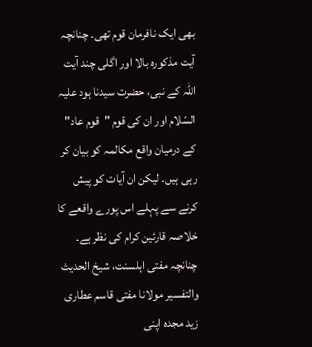بھی ایک نافرمان قوم تھی۔ چنانچہ آیت مذکورہ بالا اور اگلی چند آیت اللہ کے نبی، حضرت سیدنا ہود علیہ السّلام اور ان کی قوم "قوم عاد" کے درمیان واقع مکالمہ کو بیان کر رہی ہیں۔ لیکن ان آیات کو پیش کرنے سے پہلے اس پورے واقعے کا خلاصہ قارئین کرام کی نظر ہے۔ چنانچہ مفتی اہلسنت، شیخ الحدیث والتفسیر مولانا مفتی قاسم عطاری زید مجده اپنی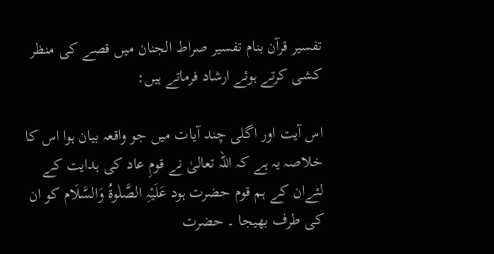تفسیر قرآن بنام تفسیر صراط الجنان میں قصے کی منظر کشی کرتے ہوئے ارشاد فرماتے ہیں:

اس آیت اور اگلی چند آیات میں جو واقعہ بیان ہوا اس کا خلاصہ یہ ہے کہ اللہ تعالیٰ نے قومِ عاد کی ہدایت کے لئےان کے ہم قوم حضرت ہود عَلَیْہِ الصَّلٰوۃُ وَالسَّلَام کو ان کی طرف بھیجا ۔ حضرت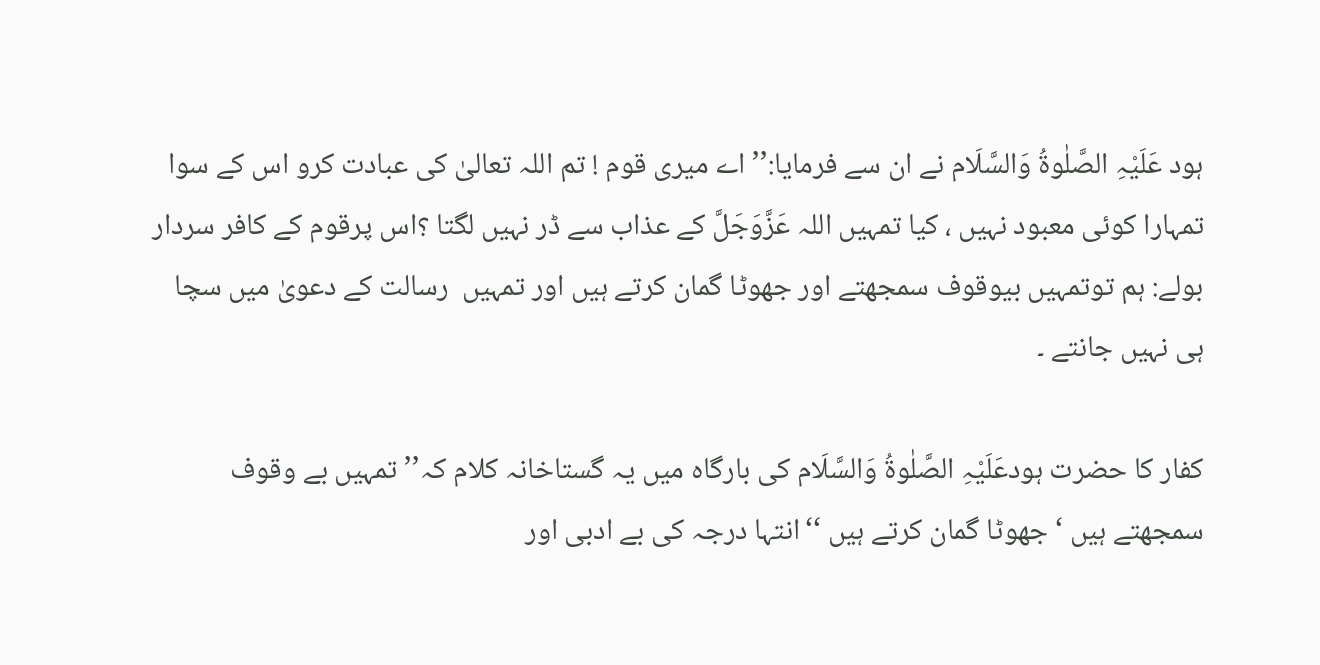ہود عَلَیْہِ الصَّلٰوۃُ وَالسَّلَام نے ان سے فرمایا:’’ اے میری قوم ! تم اللہ تعالیٰ کی عبادت کرو اس کے سوا تمہارا کوئی معبود نہیں ، کیا تمہیں اللہ عَزَّوَجَلَّ کے عذاب سے ڈر نہیں لگتا ؟اس پرقوم کے کافر سردار بولے: ہم توتمہیں بیوقوف سمجھتے اور جھوٹا گمان کرتے ہیں اور تمہیں  رسالت کے دعویٰ میں سچا ہی نہیں جانتے ۔

کفار کا حضرت ہودعَلَیْہِ الصَّلٰوۃُ وَالسَّلَام کی بارگاہ میں یہ گستاخانہ کلام کہ’’ تمہیں بے وقوف سمجھتے ہیں ‘ جھوٹا گمان کرتے ہیں ‘‘انتہا درجہ کی بے ادبی اور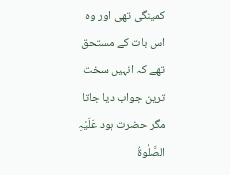کمینگی تھی اور وہ اس بات کے مستحق تھے کہ انہیں سخت ترین جواب دیا جاتا مگر حضرت ہود عَلَیْہِ الصَّلٰوۃُ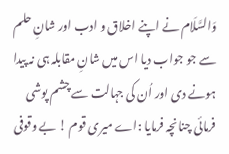وَالسَّلَام نے اپنے اخلاق و ادب اور شانِ حلم سے جو جواب دیا اس میں شانِ مقابلہ ہی نہ پیدا ہونے دی اور اُن کی جہالت سے چشم پوشی فرمائی چنانچہ فرمایا :اے میری قوم ! بے وقوفی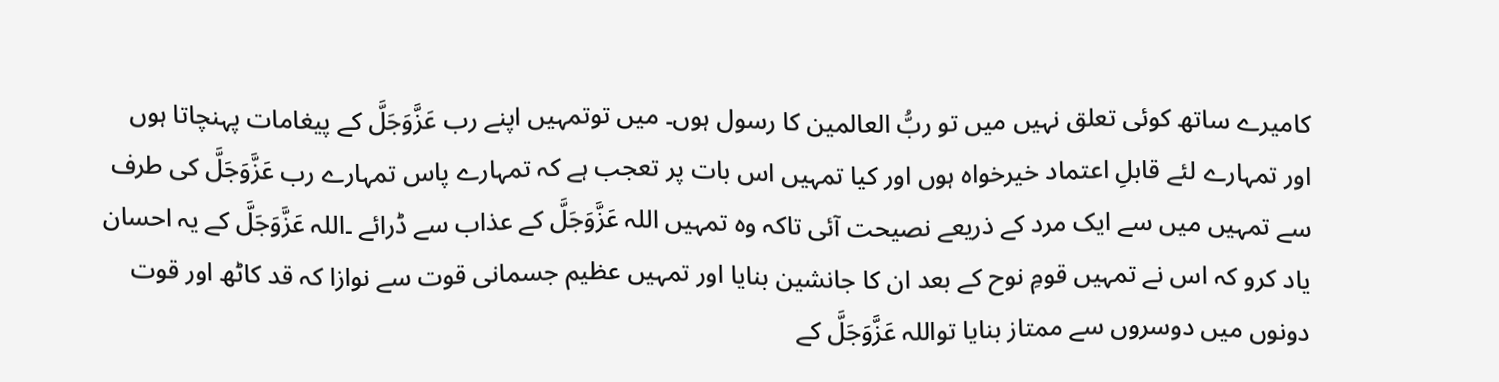کامیرے ساتھ کوئی تعلق نہیں میں تو ربُّ العالمین کا رسول ہوں۔ میں توتمہیں اپنے رب عَزَّوَجَلَّ کے پیغامات پہنچاتا ہوں اور تمہارے لئے قابلِ اعتماد خیرخواہ ہوں اور کیا تمہیں اس بات پر تعجب ہے کہ تمہارے پاس تمہارے رب عَزَّوَجَلَّ کی طرف سے تمہیں میں سے ایک مرد کے ذریعے نصیحت آئی تاکہ وہ تمہیں اللہ عَزَّوَجَلَّ کے عذاب سے ڈرائے ۔اللہ عَزَّوَجَلَّ کے یہ احسان یاد کرو کہ اس نے تمہیں قومِ نوح کے بعد ان کا جانشین بنایا اور تمہیں عظیم جسمانی قوت سے نوازا کہ قد کاٹھ اور قوت دونوں میں دوسروں سے ممتاز بنایا تواللہ عَزَّوَجَلَّ کے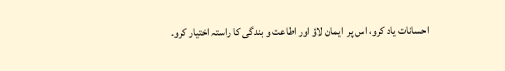احسانات یاد کرو، اس پر  ایمان لاؤ اور اطاعت و بندگی کا راستہ اختیار کرو۔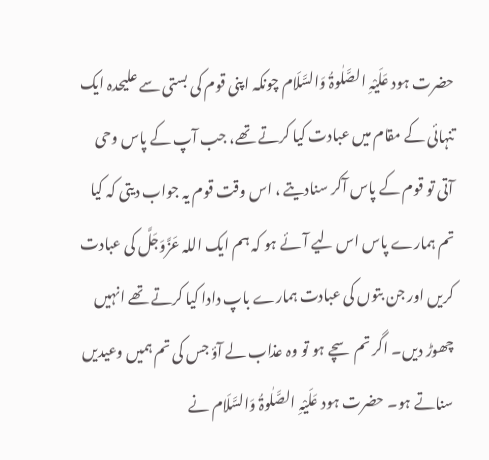حضرت ہود عَلَیْہِ الصَّلٰوۃُ وَالسَّلَام چونکہ اپنی قوم کی بستی سے علیحدہ ایک تنہائی کے مقام میں عبادت کیا کرتے تھے، جب آپ کے پاس وحی آتی تو قوم کے پاس آکر سنادیتے ، اس وقت قوم یہ جواب دیتی کہ کیا تم ہمارے پاس اس لیے آئے ہو کہ ہم ایک اللہ عَزَّوَجَلَّ کی عبادت کریں اور جن بتوں کی عبادت ہمارے باپ دادا کیا کرتے تھے انہیں چھوڑ دیں۔ اگر تم سچے ہو تو وہ عذاب لے آؤ جس کی تم ہمیں وعیدیں سناتے ہو۔ حضرت ہود عَلَیْہِ الصَّلٰوۃُ وَالسَّلَام نے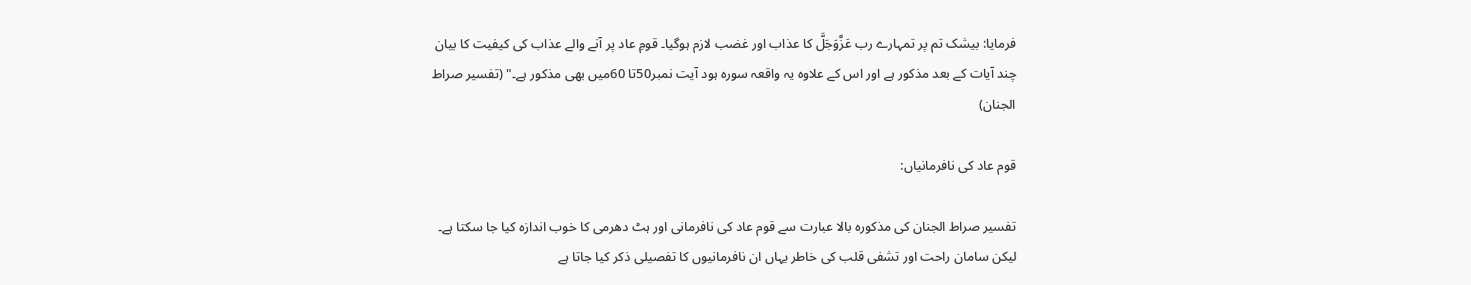فرمایا: بیشک تم پر تمہارے رب عَزَّوَجَلَّ کا عذاب اور غضب لازم ہوگیا۔ قومِ عاد پر آنے والے عذاب کی کیفیت کا بیان چند آیات کے بعد مذکور ہے اور اس کے علاوہ یہ واقعہ سورہ ہود آیت نمبر50تا 60میں بھی مذکور ہے۔" (تفسیر صراط الجنان)

قوم عاد کی نافرمانیاں:

تفسیر صراط الجنان کی مذکورہ بالا عبارت سے قوم عاد کی نافرمانی اور ہٹ دھرمی کا خوب اندازہ کیا جا سکتا ہے۔ لیکن سامان راحت اور تشفی قلب کی خاطر یہاں ان نافرمانیوں کا تفصیلی ذکر کیا جاتا ہے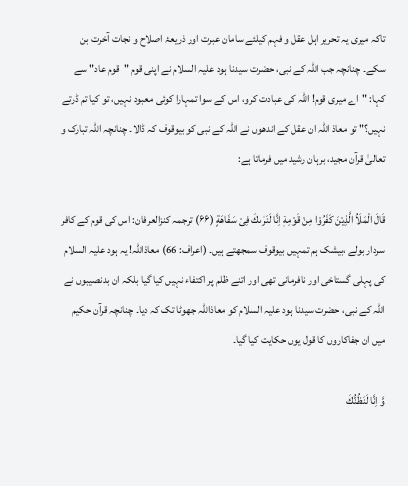تاکہ میری یہ تحریر اہل عقل و فہم کیلئے سامان عبرت اور ذریعۂ اصلاح و نجات آخرت بن سکے۔ چنانچہ جب اللہ کے نبی، حضرت سیدنا ہود علیہ السلام نے اپنی قوم "قوم عاد" سے کہا: "اے میری قوم! اللہ کی عبادت کرو، اس کے سوا تمہارا کوئی معبود نہیں، تو کیا تم ڈرتے نہیں؟" تو معاذ اللہ ان عقل کے اندھوں نے اللہ کے نبی کو بیوقوف کہ ڈالا۔ چنانچہ اللہ تبارک و تعالیٰ قرآن مجید، برہان رشید میں فرماتا ہے:

قَالَ الْمَلَاُ الَّذِیْنَ كَفَرُوْا مِنْ قَوْمِهٖۤ اِنَّا لَنَرٰىكَ فِیْ سَفَاهَةٍ (۶۶) ترجمہ کنزالعرفان: اس کی قوم کے کافر سردار بولے ،بیشک ہم تمہیں بیوقوف سمجھتے ہیں۔ (اعراف: 66) معاذاللہ! یہ ہود علیہ السلام کی پہلی گستاخی اور نافرمانی تھی اور اتنے ظلم پر اکتفاء نہیں کیا گیا بلکہ ان بدنصیبوں نے اللہ کے نبی، حضرت سیدنا ہود علیہ السلام کو معاذاللہ جھوٹا تک کہ دیا۔ چنانچہ قرآن حکیم میں ان جفاکاروں کا قول یوں حکایت کیا گیا۔

وَّ اِنَّا لَنَظُنُّكَ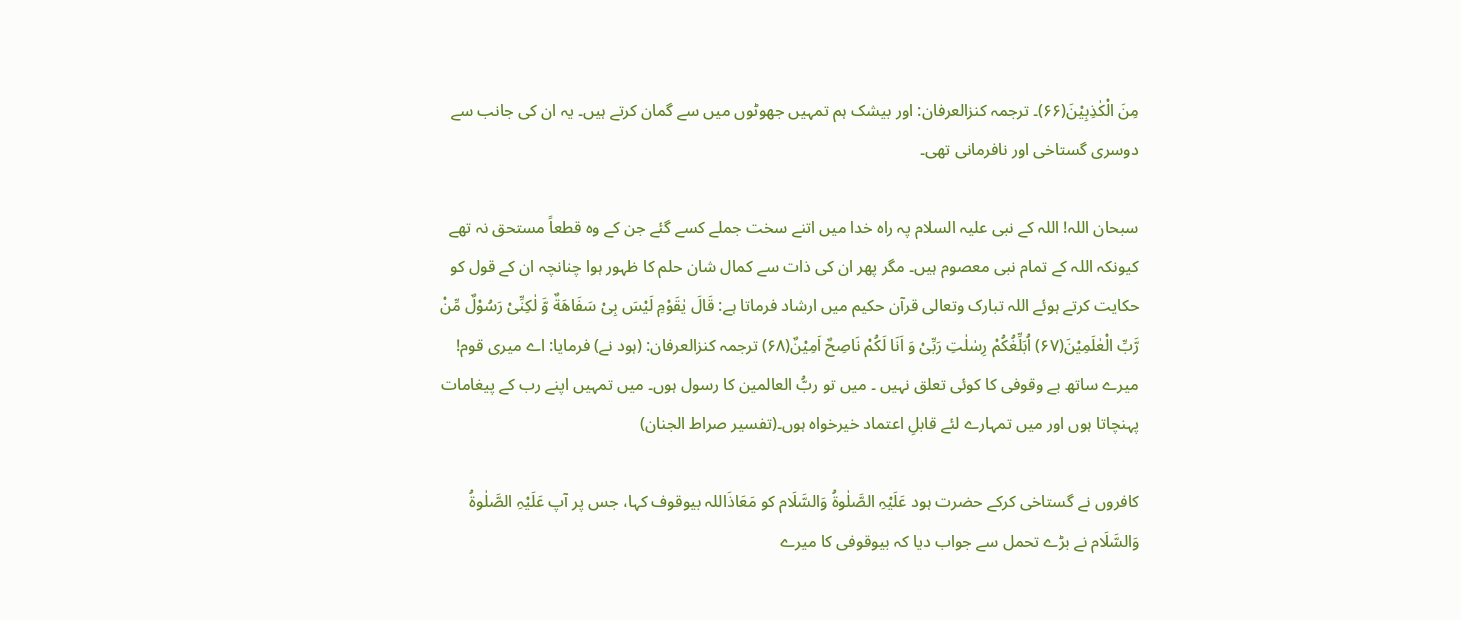مِنَ الْكٰذِبِیْنَ(۶۶)۔ ترجمہ کنزالعرفان: اور بیشک ہم تمہیں جھوٹوں میں سے گمان کرتے ہیں۔ یہ ان کی جانب سے دوسری گستاخی اور نافرمانی تھی۔

سبحان اللہ! اللہ کے نبی علیہ السلام پہ راہ خدا میں اتنے سخت جملے کسے گئے جن کے وہ قطعاً مستحق نہ تھے کیونکہ اللہ کے تمام نبی معصوم ہیں۔ مگر پھر ان کی ذات سے کمال شان حلم کا ظہور ہوا چنانچہ ان کے قول کو حکایت کرتے ہوئے اللہ تبارک وتعالی قرآن حکیم میں ارشاد فرماتا ہے: قَالَ یٰقَوْمِ لَیْسَ بِیْ سَفَاهَةٌ وَّ لٰكِنِّیْ رَسُوْلٌ مِّنْ رَّبِّ الْعٰلَمِیْنَ(۶۷) اُبَلِّغُكُمْ رِسٰلٰتِ رَبِّیْ وَ اَنَا لَكُمْ نَاصِحٌ اَمِیْنٌ(۶۸) ترجمہ کنزالعرفان: (ہود نے) فرمایا: اے میری قوم! میرے ساتھ بے وقوفی کا کوئی تعلق نہیں ۔ میں تو ربُّ العالمین کا رسول ہوں۔ میں تمہیں اپنے رب کے پیغامات پہنچاتا ہوں اور میں تمہارے لئے قابلِ اعتماد خیرخواہ ہوں۔(تفسیر صراط الجنان)

کافروں نے گستاخی کرکے حضرت ہود عَلَیْہِ الصَّلٰوۃُ وَالسَّلَام کو مَعَاذَاللہ بیوقوف کہا، جس پر آپ عَلَیْہِ الصَّلٰوۃُ وَالسَّلَام نے بڑے تحمل سے جواب دیا کہ بیوقوفی کا میرے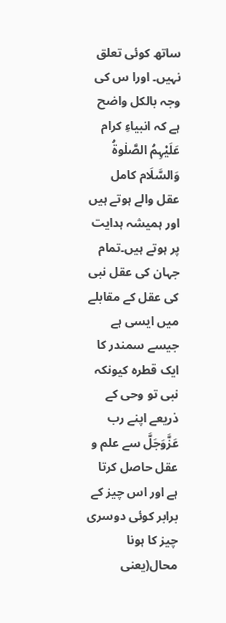ساتھ کوئی تعلق نہیں۔ اورا س کی وجہ بالکل واضح ہے کہ انبیاءِ کرام عَلَیْہِمُ الصَّلٰوۃُ وَالسَّلَام کامل عقل والے ہوتے ہیں اور ہمیشہ ہدایت پر ہوتے ہیں۔تمام جہان کی عقل نبی کی عقل کے مقابلے میں ایسی ہے جیسے سمندر کا ایک قطرہ کیونکہ نبی تو وحی کے ذریعے اپنے رب عَزَّوَجَلَّ سے علم و عقل حاصل کرتا ہے اور اس چیز کے برابر کوئی دوسری چیز کا ہونا محال(یعنی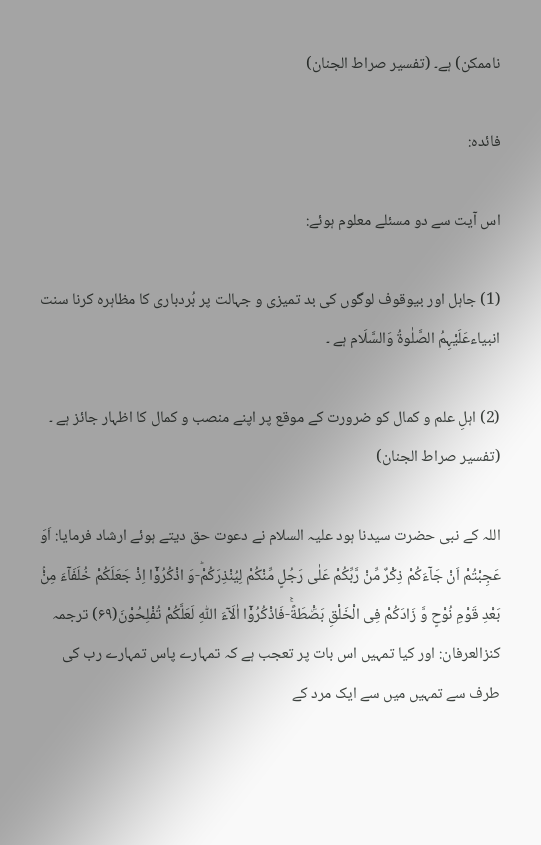ناممکن) ہے۔ (تفسیر صراط الجنان)

فائدہ:

اس آیت سے دو مسئلے معلوم ہوئے:

(1) جاہل اور بیوقوف لوگوں کی بد تمیزی و جہالت پر بُردباری کا مظاہرہ کرنا سنت انبیاءعَلَیْہِمُ الصَّلٰوۃُ وَالسَّلَام ہے ۔

(2) اہلِ علم و کمال کو ضرورت کے موقع پر اپنے منصب و کمال کا اظہار جائز ہے ۔ (تفسیر صراط الجنان)

اللہ کے نبی حضرت سیدنا ہود علیہ السلام نے دعوت حق دیتے ہوئے ارشاد فرمایا: اَوَ عَجِبْتُمْ اَنْ جَآءَكُمْ ذِكْرٌ مِّنْ رَّبِّكُمْ عَلٰى رَجُلٍ مِّنْكُمْ لِیُنْذِرَكُمْؕ-وَ اذْكُرُوْۤا اِذْ جَعَلَكُمْ خُلَفَآءَ مِنْۢ بَعْدِ قَوْمِ نُوْحٍ وَّ زَادَكُمْ فِی الْخَلْقِ بَصْۜطَةًۚ-فَاذْكُرُوْۤا اٰلَآءَ اللّٰهِ لَعَلَّكُمْ تُفْلِحُوْنَ(۶۹) ترجمہ کنزالعرفان: اور کیا تمہیں اس بات پر تعجب ہے کہ تمہارے پاس تمہارے رب کی طرف سے تمہیں میں سے ایک مرد کے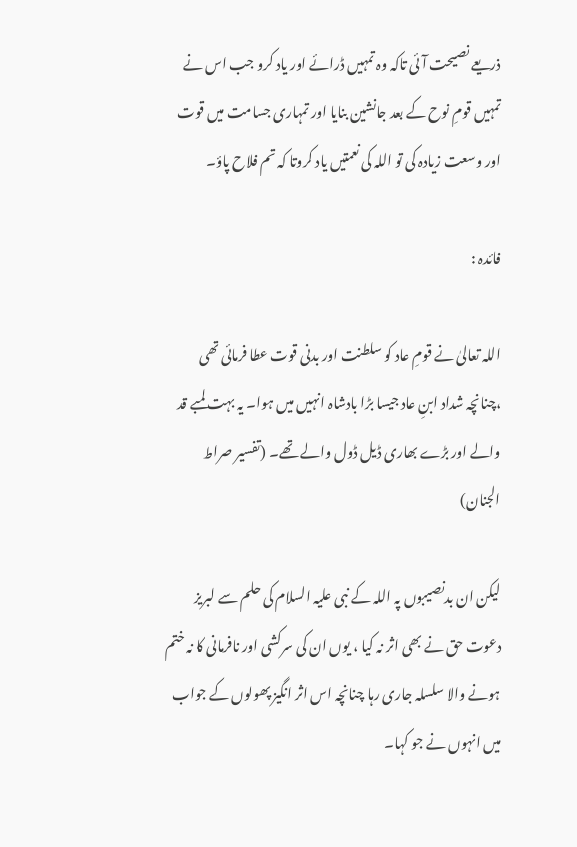ذریعے نصیحت آئی تاکہ وہ تمہیں ڈرائے اور یاد کرو جب اس نے تمہیں قومِ نوح کے بعد جانشین بنایا اور تمہاری جسامت میں قوت اور وسعت زیادہ کی تو اللہ کی نعمتیں یاد کروتا کہ تم فلاح پاؤ۔

فائدہ :

اللہ تعالیٰ نے قومِ عاد کو سلطنت اور بدنی قوت عطا فرمائی تھی ،چنانچہ شداد ابنِ عاد جیسا بڑا بادشاہ انہیں میں ہوا۔ یہ بہت لمبے قد والے اور بڑے بھاری ڈیل ڈول والے تھے۔ (تفسیر صراط الجنان)

لیکن ان بدنصیبوں پہ اللہ کے نبی علیہ السلام کی حلم سے لبریز دعوت حق نے بھی اثر نہ کیا ، یوں ان کی سرکشی اور نافرمانی کا نہ ختم ہونے والا سلسلہ جاری رہا چنانچہ اس اثر انگیز پھولوں کے جواب میں انہوں نے جو کہا۔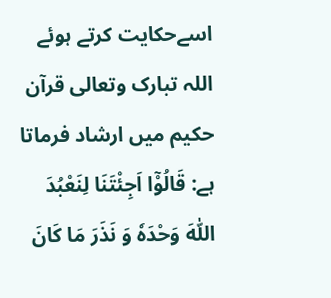اسےحکایت کرتے ہوئے اللہ تبارک وتعالی قرآن حکیم میں ارشاد فرماتا ہے: قَالُوْۤا اَجِئْتَنَا لِنَعْبُدَ اللّٰهَ وَحْدَهٗ وَ نَذَرَ مَا كَانَ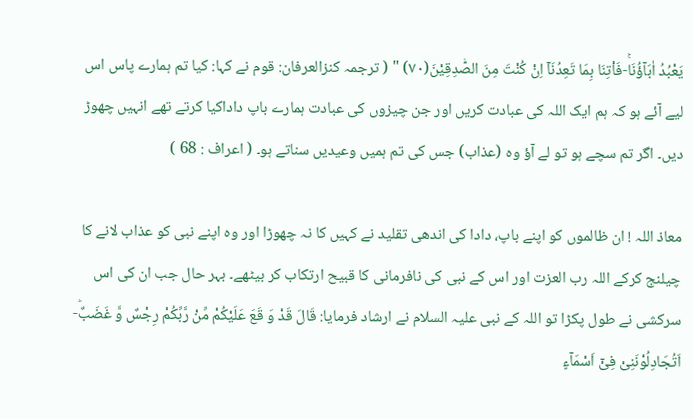یَعْبُدُ اٰبَآؤُنَاۚ-فَاْتِنَا بِمَا تَعِدُنَاۤ اِنْ كُنْتَ مِنَ الصّٰدِقِیْنَ(۷۰) " ( ترجمہ کنزالعرفان: قوم نے کہا: کیا تم ہمارے پاس اس لیے آئے ہو کہ ہم ایک اللہ کی عبادت کریں اور جن چیزوں کی عبادت ہمارے باپ داداکیا کرتے تھے انہیں چھوڑ دیں۔ اگر تم سچے ہو تو لے آؤ وہ (عذاب) جس کی تم ہمیں وعیدیں سناتے ہو۔ ( اعراف : 68 )

معاذ اللہ ! ان ظالموں کو اپنے باپ، دادا کی اندھی تقلید نے کہیں کا نہ چھوڑا اور وہ اپنے نبی کو عذاب لانے کا چیلنج کرکے اللہ رب العزت اور اس کے نبی کی نافرمانی کا قبیح ارتکاب کر بیٹھے۔ بہر حال جب ان کی اس سرکشی نے طول پکڑا تو اللہ کے نبی علیہ السلام نے ارشاد فرمایا: قَالَ قَدْ وَ قَعَ عَلَیْكُمْ مِّنْ رَّبِّكُمْ رِجْسٌ وَّ غَضَبٌؕ-اَتُجَادِلُوْنَنِیْ فِیْۤ اَسْمَآءٍ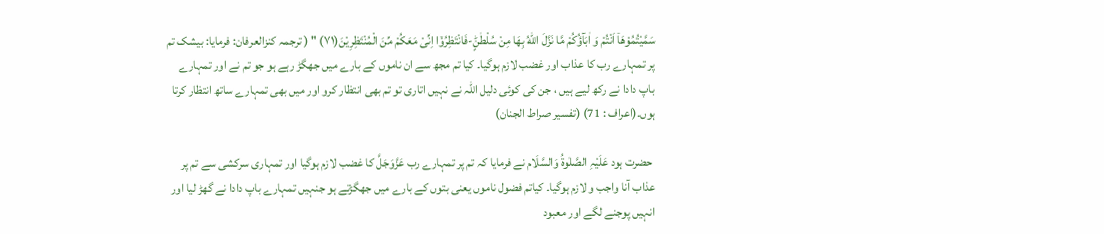سَمَّیْتُمُوْهَاۤ اَنْتُمْ وَ اٰبَآؤُكُمْ مَّا نَزَّلَ اللّٰهُ بِهَا مِنْ سُلْطٰنٍؕ-فَانْتَظِرُوْۤا اِنِّیْ مَعَكُمْ مِّنَ الْمُنْتَظِرِیْنَ(۷۱) " ( ترجمہ کنزالعرفان: فرمایا: بیشک تم پر تمہارے رب کا عذاب اور غضب لازم ہوگیا۔ کیا تم مجھ سے ان ناموں کے بارے میں جھگڑ رہے ہو جو تم نے اور تمہارے باپ دادا نے رکھ لیے ہیں ، جن کی کوئی دلیل اللہ نے نہیں اتاری تو تم بھی انتظار کرو اور میں بھی تمہارے ساتھ انتظار کرتا ہوں۔(اعراف : 71) (تفسیر صراط الجنان)

 حضرت ہود عَلَیْہِ الصَّلٰوۃُ وَالسَّلَام نے فرمایا کہ تم پر تمہارے رب عَزَّوَجَلَّ کا غضب لازم ہوگیا اور تمہاری سرکشی سے تم پر عذاب آنا واجب و لازم ہوگیا۔ کیاتم فضول ناموں یعنی بتوں کے بارے میں جھگڑتے ہو جنہیں تمہارے باپ دادا نے گھڑ لیا اور انہیں پوجنے لگے اور معبود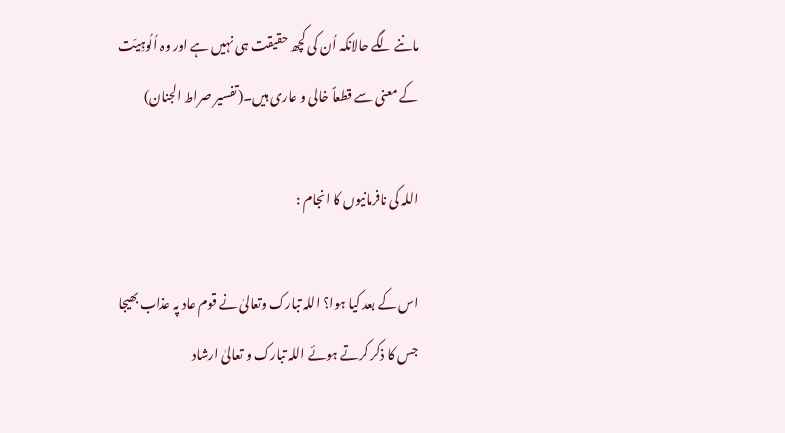ماننے لگے حالانکہ اُن کی کچھ حقیقت ہی نہیں ہے اور وہ اُلُوہِیّت کے معنی سے قطعاً خالی و عاری ہیں۔(تفسیر صراط الجنان)

اللہ کی نافرمانیوں کا انجام :

اس کے بعد کیا ہوا؟ اللہ تبارک وتعالیٰ نے قوم عاد پہ عذاب بھیجا جس کا ذکر کرتے ہوئے اللہ تبارک و تعالیٰ ارشاد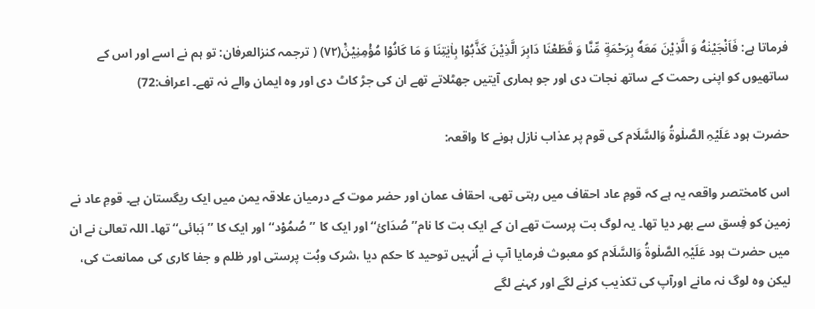فرماتا ہے: فَاَنْجَیْنٰهُ وَ الَّذِیْنَ مَعَهٗ بِرَحْمَةٍ مِّنَّا وَ قَطَعْنَا دَابِرَ الَّذِیْنَ كَذَّبُوْا بِاٰیٰتِنَا وَ مَا كَانُوْا مُؤْمِنِیْنَ۠(۷۲) ( ترجمہ کنزالعرفان: تو ہم نے اسے اور اس کے ساتھیوں کو اپنی رحمت کے ساتھ نجات دی اور جو ہماری آیتیں جھٹلاتے تھے ان کی جڑ کاٹ دی اور وہ ایمان والے نہ تھے۔ اعراف:72)

حضرت ہود عَلَیْہِ الصَّلٰوۃُ وَالسَّلَام کی قوم پر عذاب نازل ہونے کا واقعہ:

اس کامختصر واقعہ یہ ہے کہ قومِ عاد احقاف میں رہتی تھی، احقاف عمان اور حضر موت کے درمیان علاقہ یمن میں ایک ریگستان ہے۔ قومِ عاد نے زمین کو فِسق سے بھر دیا تھا۔ یہ لوگ بت پرست تھے ان کے ایک بت کا نام’’ صُدَائ‘‘اور ایک کا ’’صُمُوْد‘‘ اور ایک کا ’’ ہَبائی‘‘ تھا۔ اللہ تعالیٰ نے ان میں حضرت ہود عَلَیْہِ الصَّلٰوۃُ وَالسَّلَام کو معبوث فرمایا آپ نے اُنہیں توحید کا حکم دیا ،شرک وبُت پرستی اور ظلم و جفا کاری کی ممانعت کی، لیکن وہ لوگ نہ مانے اورآپ کی تکذیب کرنے لگے اور کہنے لگے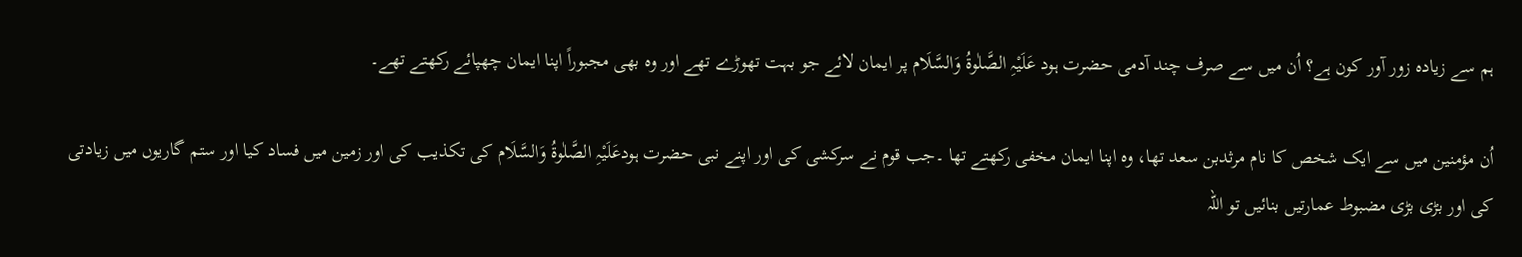ہم سے زیادہ زور آور کون ہے؟ اُن میں سے صرف چند آدمی حضرت ہود عَلَیْہِ الصَّلٰوۃُ وَالسَّلَام پر ایمان لائے جو بہت تھوڑے تھے اور وہ بھی مجبوراً اپنا ایمان چھپائے رکھتے تھے۔

اُن مؤمنین میں سے ایک شخص کا نام مرثدبن سعد تھا، وہ اپنا ایمان مخفی رکھتے تھا ۔جب قوم نے سرکشی کی اور اپنے نبی حضرت ہودعَلَیْہِ الصَّلٰوۃُ وَالسَّلَام کی تکذیب کی اور زمین میں فساد کیا اور ستم گاریوں میں زیادتی کی اور بڑی بڑی مضبوط عمارتیں بنائیں تو اللہ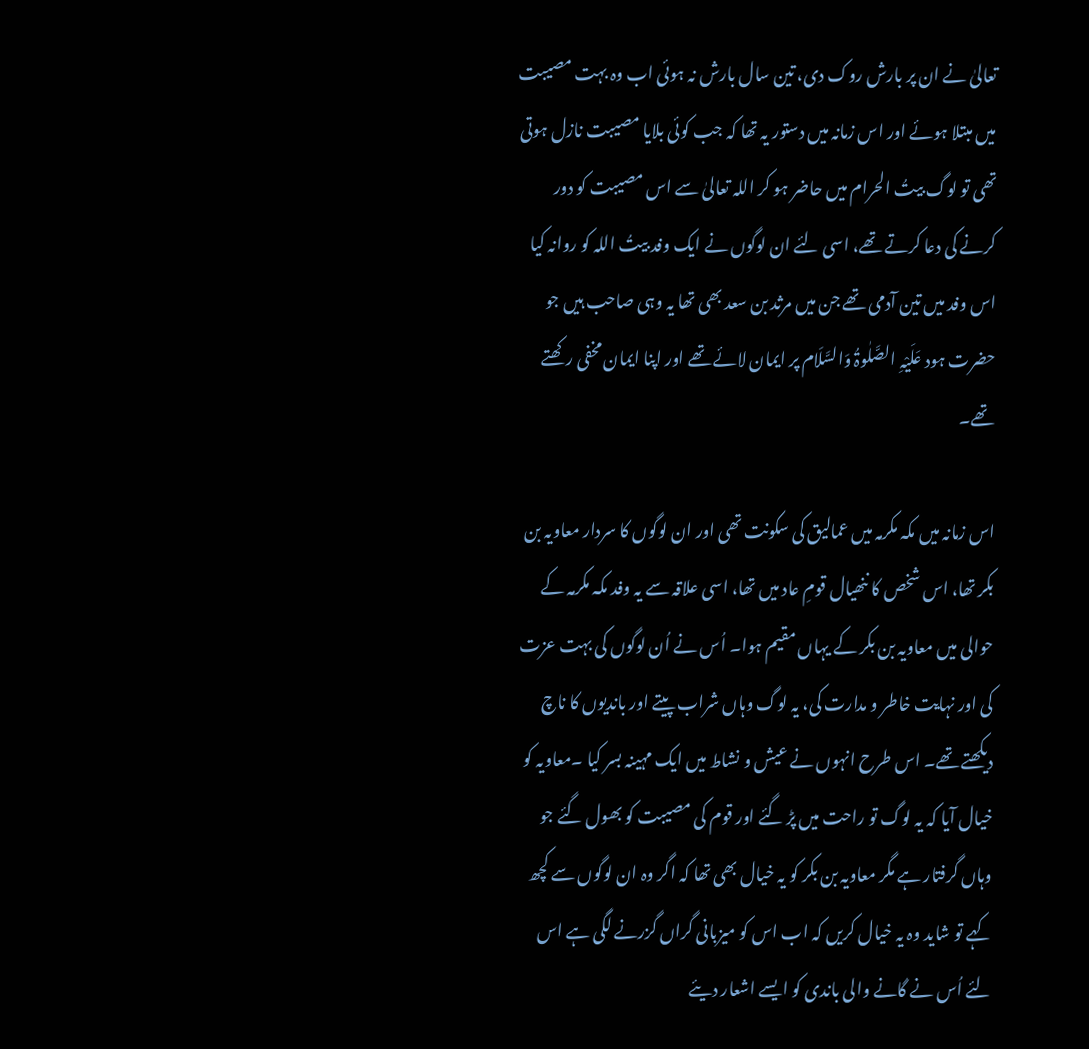تعالیٰ نے ان پر بارش روک دی، تین سال بارش نہ ہوئی اب وہ بہت مصیبت میں مبتلا ہوئے اور اس زمانہ میں دستور یہ تھا کہ جب کوئی بلایا مصیبت نازل ہوتی تھی تو لوگ بیتُ الحرام میں حاضر ہو کر اللہ تعالیٰ سے اس مصیبت کو دور کرنے کی دعا کرتے تھے، اسی لئے ان لوگوں نے ایک وفد بیتُ اللہ کو روانہ کیا اس وفد میں تین آدمی تھے جن میں مرثد بن سعد بھی تھا یہ وہی صاحب ہیں جو حضرت ہود عَلَیْہِ الصَّلٰوۃُ وَالسَّلَام پر ایمان لائے تھے اور اپنا ایمان مخفی رکھتے تھے۔

اس زمانہ میں مکہ مکرمہ میں عمالیق کی سکونت تھی اور ان لوگوں کا سردار معاویہ بن بکر تھا، اس شخص کا ننھیال قومِ عاد میں تھا، اسی علاقہ سے یہ وفد مکہ مکرمہ کے حوالی میں معاویہ بن بکر کے یہاں مقیم ہوا۔ اُس نے اُن لوگوں کی بہت عزت کی اور نہایت خاطر و مدارت کی، یہ لوگ وہاں شراب پیتے اور باندیوں کا ناچ دیکھتے تھے۔ اس طرح انہوں نے عیش و نشاط میں ایک مہینہ بسر کیا ۔معاویہ کو خیال آیا کہ یہ لوگ تو راحت میں پڑ گئے اور قوم کی مصیبت کو بھول گئے جو وہاں گرفتار ہے مگر معاویہ بن بکر کو یہ خیال بھی تھا کہ اگر وہ ان لوگوں سے کچھ کہے تو شاید وہ یہ خیال کریں کہ اب اس کو میزبانی گراں گزرنے لگی ہے اس لئے اُس نے گانے والی باندی کو ایسے اشعار دیئے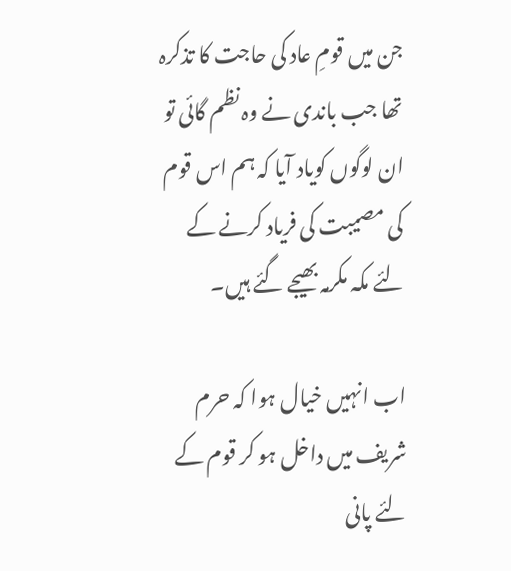جن میں قومِ عاد کی حاجت کا تذکرہ تھا جب باندی نے وہ نظم گائی تو ان لوگوں کویاد آیا کہ ہم اس قوم کی مصیبت کی فریاد کرنے کے لئے مکہ مکرمہ بھیجے گئے ہیں۔

اب انہیں خیال ہوا کہ حرم شریف میں داخل ہو کر قوم کے لئے پانی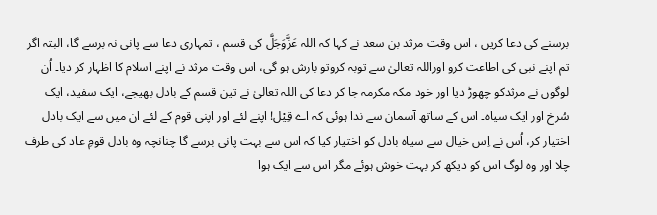برسنے کی دعا کریں ، اس وقت مرثد بن سعد نے کہا کہ اللہ عَزَّوَجَلَّ کی قسم ، تمہاری دعا سے پانی نہ برسے گا، البتہ اگر تم اپنے نبی کی اطاعت کرو اوراللہ تعالیٰ سے توبہ کروتو بارش ہو گی، اس وقت مرثد نے اپنے اسلام کا اظہار کر دیا۔ اُن لوگوں نے مرثدکو چھوڑ دیا اور خود مکہ مکرمہ جا کر دعا کی اللہ تعالیٰ نے تین قسم کے بادل بھیجے، ایک سفید، ایک سُرخ اور ایک سیاہ۔ اس کے ساتھ آسمان سے ندا ہوئی کہ اے قِیْل! اپنے لئے اور اپنی قوم کے لئے ان میں سے ایک بادل اختیار کر، اُس نے اِس خیال سے سیاہ بادل کو اختیار کیا کہ اس سے بہت پانی برسے گا چنانچہ وہ بادل قومِ عاد کی طرف چلا اور وہ لوگ اس کو دیکھ کر بہت خوش ہوئے مگر اس سے ایک ہوا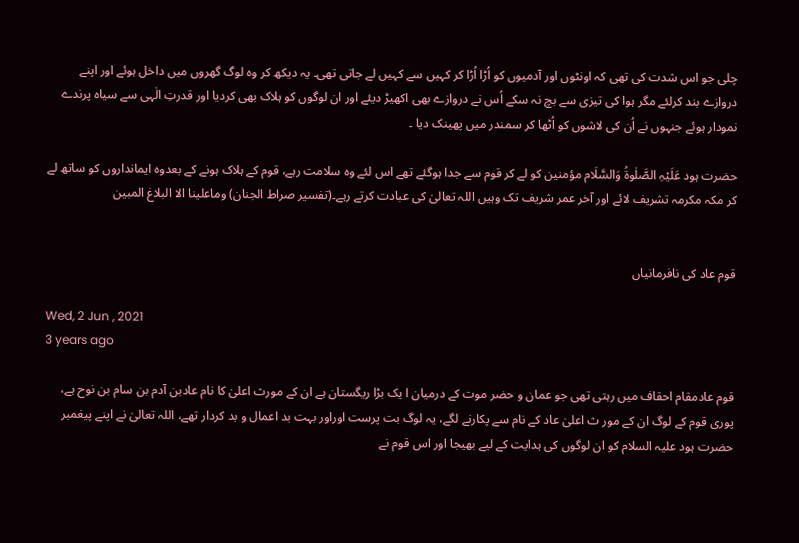چلی جو اس شدت کی تھی کہ اونٹوں اور آدمیوں کو اُڑا اُڑا کر کہیں سے کہیں لے جاتی تھی۔ یہ دیکھ کر وہ لوگ گھروں میں داخل ہوئے اور اپنے دروازے بند کرلئے مگر ہوا کی تیزی سے بچ نہ سکے اُس نے دروازے بھی اکھیڑ دیئے اور ان لوگوں کو ہلاک بھی کردیا اور قدرتِ الٰہی سے سیاہ پرندے نمودار ہوئے جنہوں نے اُن کی لاشوں کو اُٹھا کر سمندر میں پھینک دیا ۔

حضرت ہود عَلَیْہِ الصَّلٰوۃُ وَالسَّلَام مؤمنین کو لے کر قوم سے جدا ہوگئے تھے اس لئے وہ سلامت رہے، قوم کے ہلاک ہونے کے بعدوہ ایمانداروں کو ساتھ لے کر مکہ مکرمہ تشریف لائے اور آخر عمر شریف تک وہیں اللہ تعالیٰ کی عبادت کرتے رہے۔(تفسیر صراط الجنان) وماعلینا الا البلاغ المبین


قوم عاد کی نافرمانیاں

Wed, 2 Jun , 2021
3 years ago

قوم عادمقام احقاف میں رہتی تھی جو عمان و حضر موت کے درمیان ا یک بڑا ریگستان ہے ان کے مورث اعلیٰ کا نام عادبن آدم بن سام بن نوح ہے، پوری قوم کے لوگ ان کے مور ث اعلیٰ عاد کے نام سے پکارنے لگے، یہ لوگ بت پرست اوراور بہت بد اعمال و بد کردار تھے، اللہ تعالیٰ نے اپنے پیغمبر حضرت ہود علیہ السلام کو ان لوگوں کی ہدایت کے لیے بھیجا اور اس قوم نے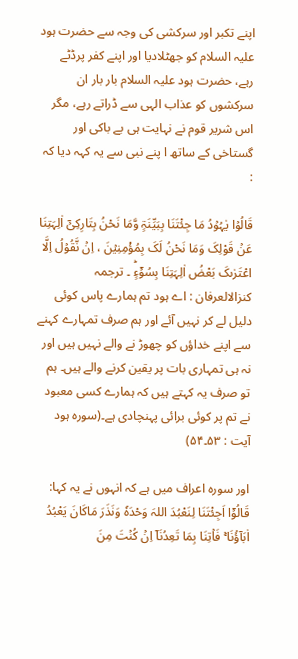اپنے تکبر اور سرکشی کی وجہ سے حضرت ہود علیہ السلام کو جھٹلادیا اور اپنے کفر پرڈٹے رہے، حضرت ہود علیہ السلام بار بار ان سرکشوں کو عذاب الہی سے ڈراتے رہے، مگر اس شریر قوم نے نہایت ہی بے باکی اور گستاخی کے ساتھ ا پنے نبی سے یہ کہہ دیا کہ  :

قَالُوۡا یٰہُوۡدُ مَا جِئْتَنَا بِبَیِّنَۃٍ وَّمَا نَحْنُ بِتَارِکِیۡۤ اٰلِہَتِنَا عَنۡ قَوْلِکَ وَمَا نَحْنُ لَکَ بِمُؤْمِنِیۡنَ ، اِنۡ نَّقُوۡلُ اِلَّا اعْتَرٰىکَ بَعْضُ اٰلِہَتِنَا بِسُوۡٓءٍؕ ۔ ترجمہ کنزالالعرفان : اے ہود تم ہمارے پاس کوئی دلیل لے کر نہیں آئے اور ہم صرف تمہارے کہنے سے اپنے خداؤں کو چھوڑ نے والے نہیں ہیں اور نہ ہی تمہاری بات پر یقین کرنے والے ہیں۔ ہم تو صرف یہ کہتے ہیں کہ ہمارے کسی معبود نے تم پر کوئی برائی پہنچادی ہے۔(سورہ ہود آیت : ۵۳۔۵۴)

اور سورہ اعراف میں ہے کہ انہوں نے یہ کہا: قَالُوۡۤا اَجِئْتَنَا لِنَعْبُدَ اللہَ وَحْدَہٗ وَنَذَرَ مَاکَانَ یَعْبُدُ اٰبَآؤُنَا ۚ فَاۡتِنَا بِمَا تَعِدُنَاۤ اِنۡ کُنۡتَ مِنَ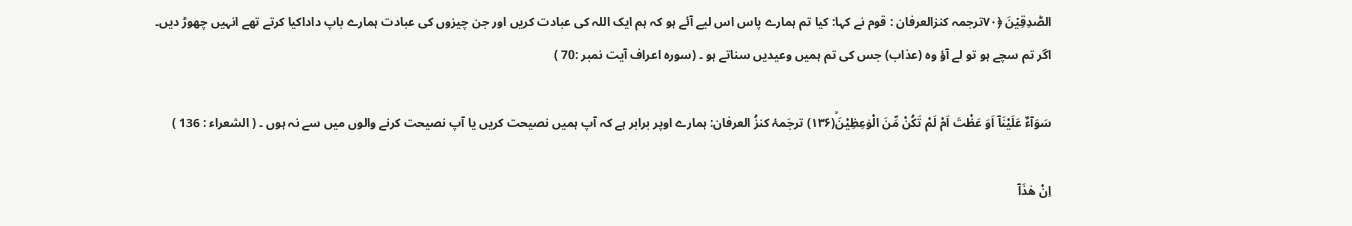الصّٰدِقِیۡنَ ﴿۷۰ترجمہ کنزالعرفان : قوم نے کہا: کیا تم ہمارے پاس اس لیے آئے ہو کہ ہم ایک اللہ کی عبادت کریں اور جن چیزوں کی عبادت ہمارے باپ داداکیا کرتے تھے انہیں چھوڑ دیں۔ اگر تم سچے ہو تو لے آؤ وہ (عذاب) جس کی تم ہمیں وعیدیں سناتے ہو ۔ (سورہ اعراف آیت نمبر :70 )

سَوَآءٌ عَلَیْنَاۤ اَوَ عَظْتَ اَمْ لَمْ تَكُنْ مِّنَ الْوٰعِظِیْنَۙ(۱۳۶) ترجَمۂ کنزُ العرفان: ہمارے اوپر برابر ہے کہ آپ ہمیں نصیحت کریں یا آپ نصیحت کرنے والوں میں سے نہ ہوں ۔ ( الشعراء : 136 )

اِنْ هٰذَاۤ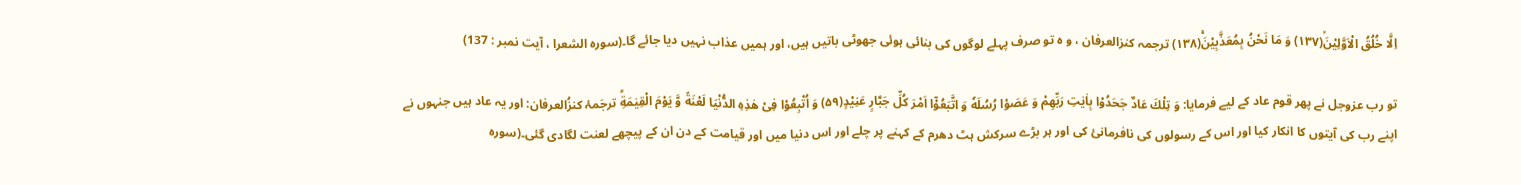اِلَّا خُلُقُ الْاَوَّلِیْنَۙ(۱۳۷) وَ مَا نَحْنُ بِمُعَذَّبِیْنَۚ(۱۳۸) ترجمہ کنزالعرفان ، و ہ تو صرف پہلے لوگوں کی بنائی ہوئی جھوٹی باتیں ہیں، اور ہمیں عذاب نہیں دیا جائے گا۔(سورہ الشعرا ، آیت نمبر : 137)

تو رب عزوجل نے پھر قوم عاد کے لیے فرمایا: وَ تِلْكَ عَادٌ جَحَدُوْا بِاٰیٰتِ رَبِّهِمْ وَ عَصَوْا رُسُلَهٗ وَ اتَّبَعُوْۤا اَمْرَ كُلِّ جَبَّارٍ عَنِیْدٍ(۵۹) وَ اُتْبِعُوْا فِیْ هٰذِهِ الدُّنْیَا لَعْنَةً وَّ یَوْمَ الْقِیٰمَةِؕ ترجَمۂ کنزُالعرفان: اور یہ عاد ہیں جنہوں نے اپنے رب کی آیتوں کا انکار کیا اور اس کے رسولوں کی نافرمانئ كی اور ہر بڑے سرکش ہٹ دھرم کے کہنے پر چلے اور اس دنیا میں اور قیامت کے دن ان کے پیچھے لعنت لگادی گئی۔(سورہ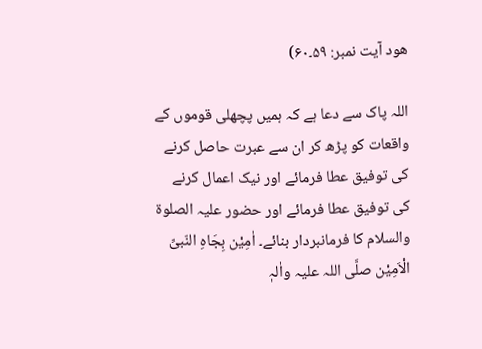ھود آیت نمبر: ۵۹۔۶۰)

اللہ پاک سے دعا ہے کہ ہمیں پچھلی قوموں کے واقعات کو پڑھ کر ان سے عبرت حاصل کرنے کی توفیق عطا فرمائے اور نیک اعمال کرنے کی توفیق عطا فرمائے اور حضور علیہ الصلوة والسلام کا فرمانبردار بنائے۔ اٰمِیْن بِجَاہِ النّبیِّ الْاَمِیْن صلَّی اللہ علیہ واٰلہٖ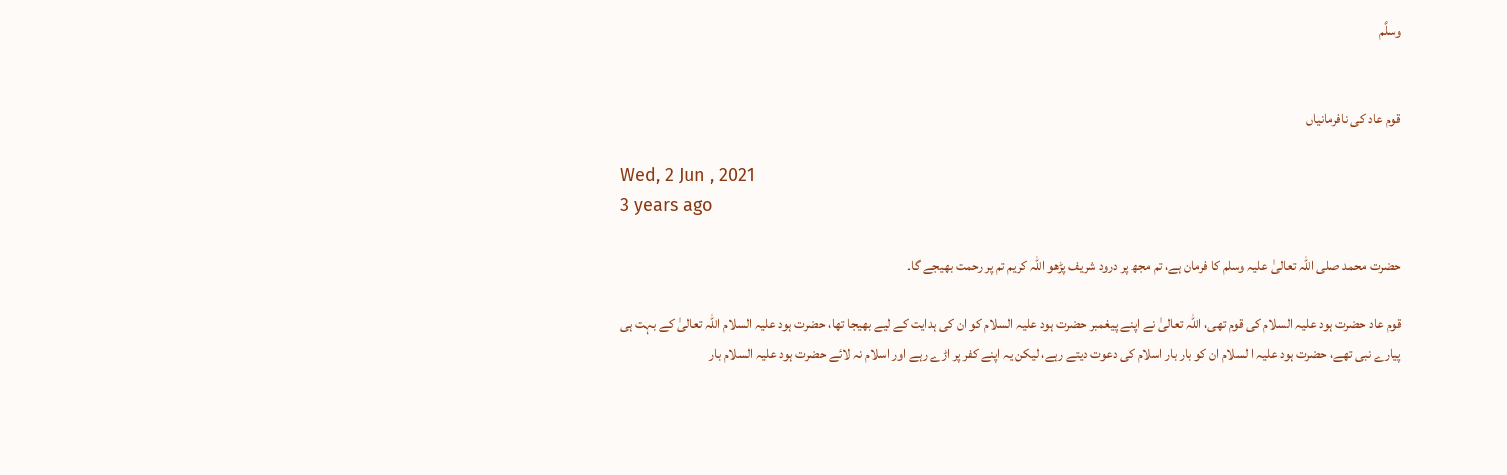وسلَّم


قوم عاد کی نافرمانیاں

Wed, 2 Jun , 2021
3 years ago

حضرت محمد صلی اللہ تعالیٰ علیہ وسلم کا فرمان ہے، تم مجھ پر درود شریف پڑھو اللہ کریم تم پر رحمت بھیجے گا۔

قوم عاد حضرت ہود علیہ السلام کی قوم تھی، اللہ تعالیٰ نے اپنے پیغمبر حضرت ہود علیہ السلام کو ان کی ہدایت کے لیے بھیجا تھا، حضرت ہود علیہ السلام اللہ تعالیٰ کے بہت ہی پیارے نبی تھے، حضرت ہود علیہ ا لسلام ان کو بار بار اسلام کی دعوت دیتے رہے، لیکن یہ اپنے کفر پر اڑے رہے اور اسلام نہ لائے حضرت ہود علیہ السلام بار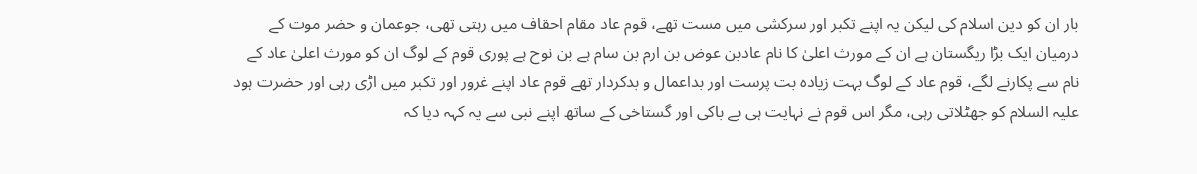بار ان کو دین اسلام کی لیکن یہ اپنے تکبر اور سرکشی میں مست تھے، قوم عاد مقام احقاف میں رہتی تھی، جوعمان و حضر موت کے درمیان ایک بڑا ریگستان ہے ان کے مورث اعلیٰ کا نام عادبن عوض بن ارم بن سام ہے بن نوح ہے پوری قوم کے لوگ ان کو مورث اعلیٰ عاد کے نام سے پکارنے لگے، قوم عاد کے لوگ بہت زیادہ بت پرست اور بداعمال و بدکردار تھے قوم عاد اپنے غرور اور تکبر میں اڑی رہی اور حضرت ہود علیہ السلام کو جھٹلاتی رہی، مگر اس قوم نے نہایت ہی بے باکی اور گستاخی کے ساتھ اپنے نبی سے یہ کہہ دیا کہ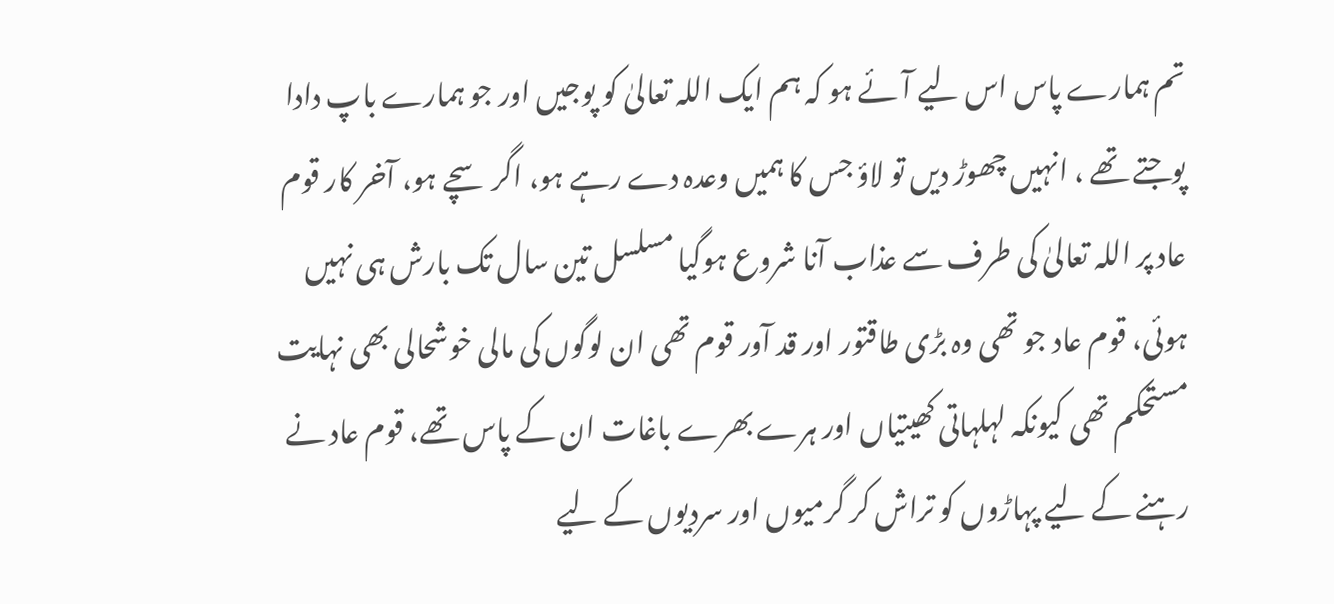تم ہمارے پاس اس لیے آئے ہو کہ ہم ایک اللہ تعالیٰ کو پوجیں اور جو ہمارے باپ دادا پوجتے تھے ، انہیں چھوڑ دیں تو لاؤ جس کا ہمیں وعدہ دے رہے ہو، اگر سچے ہو، آخر کار قوم عاد پر اللہ تعالیٰ کی طرف سے عذاب آنا شروع ہوگیا مسلسل تین سال تک بارش ہی نہیں ہوئی، قوم عاد جو تھی وہ بڑی طاقتور اور قد آور قوم تھی ان لوگوں کی مالی خوشحالی بھی نہایت مستحکم تھی کیونکہ لہلہاتی کھیتیاں اور ہرے بھرے باغات ان کے پاس تھے، قوم عاد نے رہنے کے لیے پہاڑوں کو تراش کر گرمیوں اور سردیوں کے لیے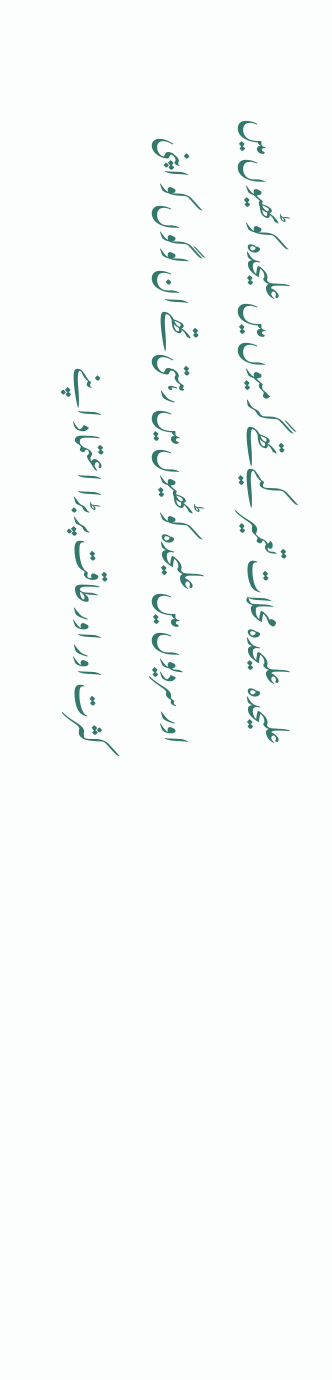علیحدہ علیحدہ محلات تعمیر کیے تھے گرمیوں میں علیحدہ کوٹھیوں میں اور سردیوں میں علیحدہ کوٹھیوں میں رہتی تھے ان لوگوں کو اپنی کثرت اور اور طاقت پر بڑا اعتماد اپنے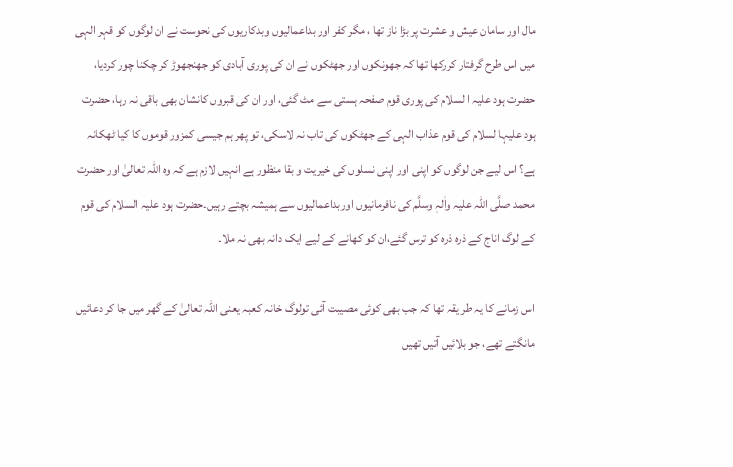مال اور سامان عیش و عشرت پر بڑا ناز تھا ، مگر کفر اور بداعمالیوں وبدکاریوں کی نحوست نے ان لوگوں کو قہر الہی میں اس طرح گرفتار کررکھا تھا کہ جھونکوں اور جھٹکوں نے ان کی پوری آبادی کو جھنجھوڑ کر چکنا چور کردیا، حضرت ہود علیہ ا لسلام کی پوری قوم صفحہ ہستی سے مٹ گئی، اور ان کی قبروں کانشان بھی باقی نہ رہا، حضرت ہود علیہا لسلام کی قوم عذاب الہی کے جھٹکوں کی تاب نہ لاسکی، تو پھر ہم جیسی کمزور قوموں کا کیا ٹھکانہ ہے؟ اس لیے جن لوگوں کو اپنی اور اپنی نسلوں کی خیریت و بقا منظور ہے انہیں لازم ہے کہ وہ اللہ تعالیٰ اور حضرت محمد صلَّی اللہ علیہ واٰلہٖ وسلَّم کی نافرمانیوں اوربداعمالیوں سے ہمیشہ بچتے رہیں۔حضرت ہود علیہ السلام کی قوم کے لوگ اناج کے ذرہ ذرہ کو ترس گئے،ان کو کھانے کے لیے ایک دانہ بھی نہ ملا۔

اس زمانے کا یہ طر یقہ تھا کہ جب بھی کوئی مصیبت آئی تولوگ خانہ کعبہ یعنی اللہ تعالیٰ کے گھر میں جا کر دعائیں مانگتے تھے، جو بلائیں آتیں تھیں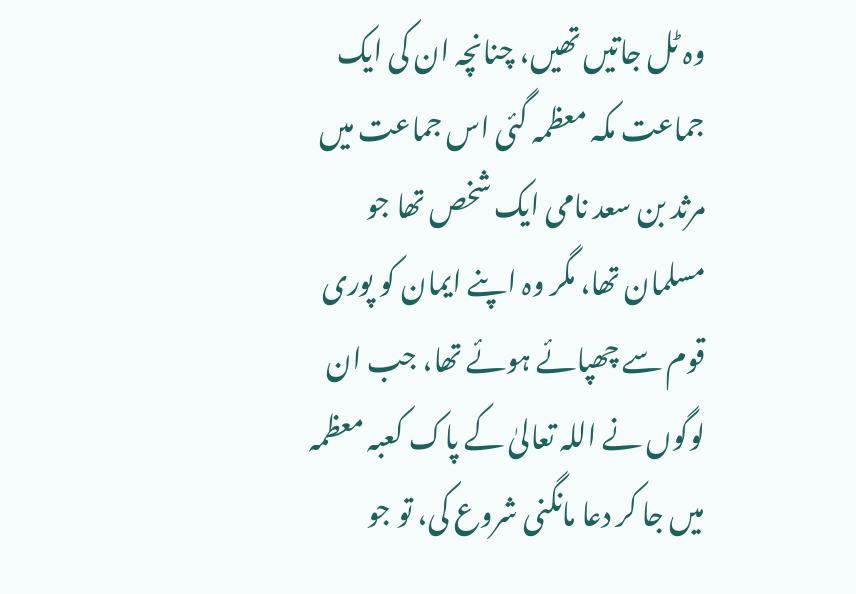وہ ٹل جاتیں تھیں، چنانچہ ان کی ایک جماعت مکہ معظمہ گئی اس جماعت میں مرثد بن سعد نامی ایک شخص تھا جو مسلمان تھا، مگر وہ اپنے ایمان کو پوری قوم سے چھپائے ہوئے تھا، جب ان لوگوں نے اللہ تعالیٰ کے پاک کعبہ معظمہ میں جا کر دعا مانگنی شروع کی، تو جو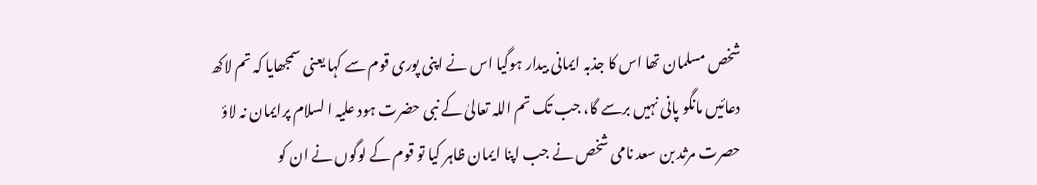شخص مسلمان تھا اس کا جذبہ ایمانی بیدار ہوگیا اس نے اپنی پوری قوم سے کہا یعنی سمجھایا کہ تم لاکھ دعائیں مانگو پانی نہیں برسے گا، جب تک تم اللہ تعالیٰ کے نبی حضرت ہود علیہ ا لسلام پرایمان نہ لاؤ حصرت مرثد بن سعد نامی شخص نے جب اپنا ایمان ظاہر کیا تو قوم کے لوگوں نے ان کو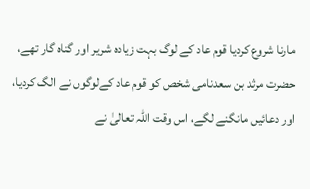مارنا شروع کردیا قوم عاد کے لوگ بہت زیادہ شریر اور گناہ گار تھے، حضرت مرثد بن سعدنامی شخص کو قوم عاد کےلوگوں نے الگ کردیا، اور دعائیں مانگنے لگے، اس وقت اللہ تعالیٰ نے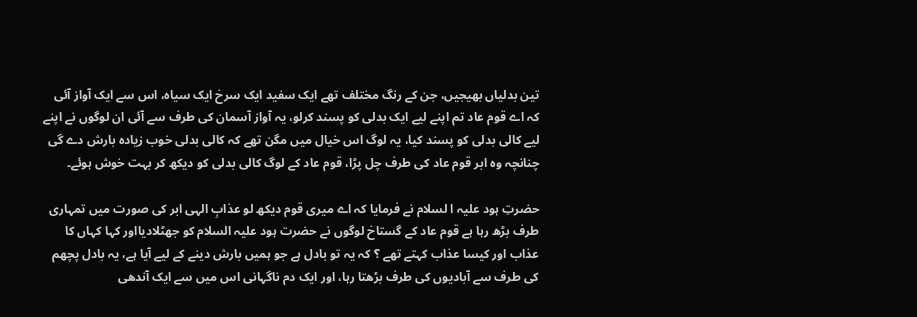تین بدلیاں بھیجیں، جن کے رنگ مختلف تھے ایک سفید ایک سرخ ایک سیاہ، اس سے ایک آواز آئی کہ اے قوم عاد تم اپنے لیے ایک بدلی کو پسند کرلو، یہ آواز آسمان کی طرف سے آئی ان لوگوں نے اپنے لیے کالی بدلی کو پسند کیا، یہ لوگ اس خیال میں مگن تھے کہ کالی بدلی خوب زیادہ بارش دے گی چنانچہ وہ ابر قوم عاد کی طرف چل پڑا، قوم عاد کے لوگ کالی بدلی کو دیکھ کر بہت خوش ہوئے۔

حضرتِ ہود علیہ ا لسلام نے فرمایا کہ اے میری قوم دیکھ لو عذابِ الہی ابر کی صورت میں تمہاری طرف بڑھ رہا ہے قوم عاد کے گستاخ لوگوں نے حضرت ہود علیہ السلام کو جھٹلادیااور کہا کہاں کا عذاب اور کیسا عذاب کہتے تھے ؟ کہ یہ تو بادل ہے جو ہمیں بارش دینے کے لیے آیا ہے، یہ بادل پچھم کی طرف سے آبادیوں کی طرف بڑھتا رہا، اور ایک دم ناگہانی اس میں سے ایک آندھی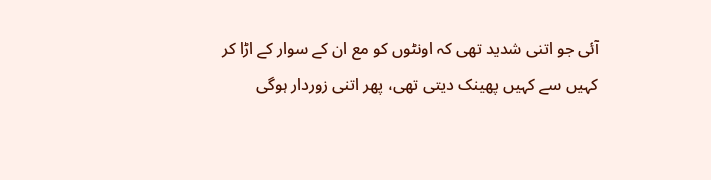آئی جو اتنی شدید تھی کہ اونٹوں کو مع ان کے سوار کے اڑا کر کہیں سے کہیں پھینک دیتی تھی، پھر اتنی زوردار ہوگی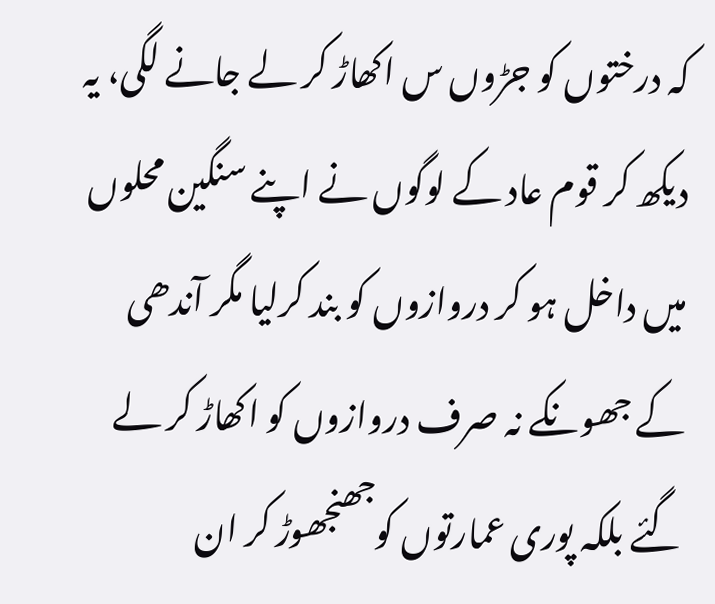کہ درختوں کو جڑوں س اکھاڑ کر لے جانے لگی، یہ دیکھ کر قوم عاد کے لوگوں نے اپنے سنگین محلوں میں داخل ہو کر دروازوں کو بند کرلیا مگر آندھی کے جھونکے نہ صرف دروازوں کو اکھاڑ کر لے گئے بلکہ پوری عمارتوں کوجھنجھوڑ کر ان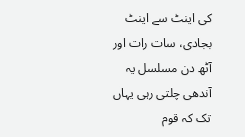کی اینٹ سے اینٹ بجادی، سات رات اور آٹھ دن مسلسل یہ آندھی چلتی رہی یہاں تک کہ قوم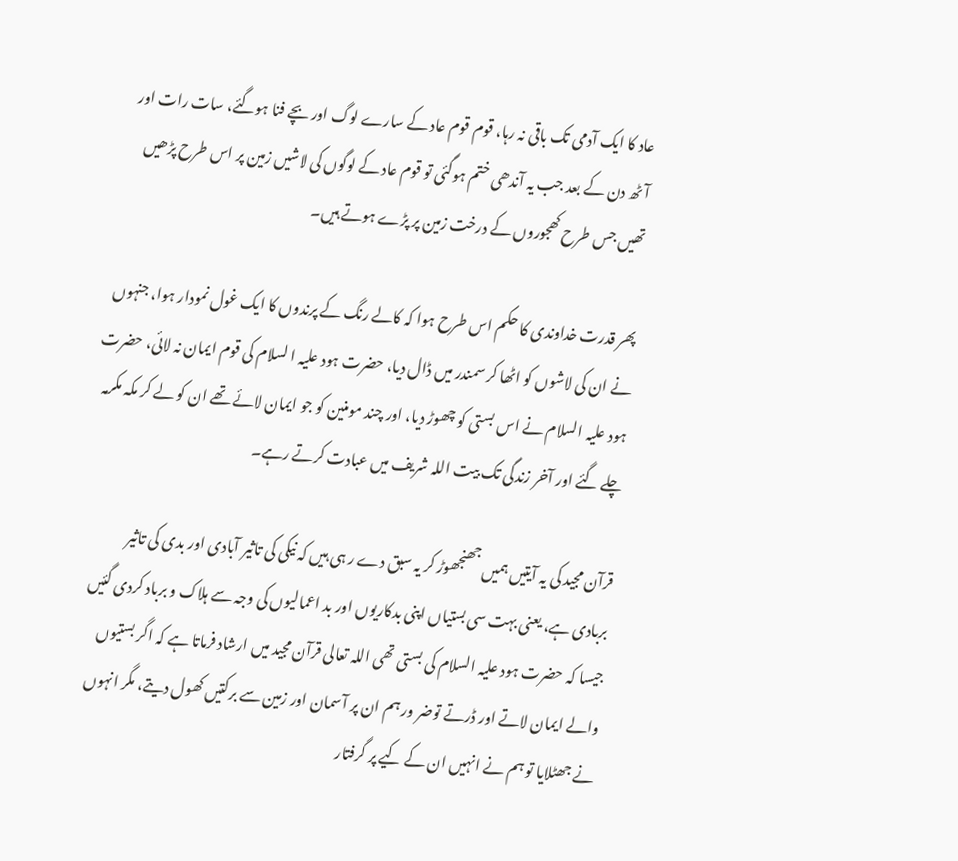عاد کا ایک آدمی تک باقی نہ رہا، قوم قوم عاد کے سارے لوگ اور بچے فنا ہوگئے، سات رات اور آٹھ دن کے بعد جب یہ آندھی ختم ہوگئی تو قوم عاد کے لوگوں کی لاشیں زمین پر اس طرح پڑھیں تھیں جس طرح کھجوروں کے درخت زمین پر پڑے ہوتے ہیں۔

پھر قدرت خداوندی کا حکم اس طرح ہوا کہ کالے رنگ کے پرندوں کا ایک غول نمودار ہوا، جنہوں نے ان کی لاشوں کو اٹھا کر سمندر میں ڈال دیا، حضرت ہود علیہ ا لسلام کی قوم ایمان نہ لائی، حضرت ہود علیہ السلام نے اس بستی کو چھوڑ دیا، اور چند مومنین کو جو ایمان لائے تھے ان کو لے کر مکہ مکرمہ چلے گئے اور آخر زندگی تک بیت اللہ شریف میں عبادت کرتے رہے۔

قرآن مجید کی یہ آیتیں ہمیں جھنجھوڑ کر یہ سبق دے ر ہی ہیں کہ نیکی کی تاثیر آبادی اور بدی کی تاثیر بربادی ہے، یعنی بہت سی بستیاں اپنی بدکاریوں اور بد اعمالیوں کی وجہ سے ہلاک و برباد کردی گئیں جیسا کہ حضرت ہود علیہ السلام کی بستی تھی اللہ تعالی قرآن مجید میں ارشاد فرماتا ہے کہ اگر بستیوں والے ایمان لاتے اور ڈرتے توضر ور ہم ان پر آسمان اور زمین سے برکتیں کھول دیتے، مگر انہوں نے جھٹلایا تو ہم نے انہیں ان کے کیے پر گرفتار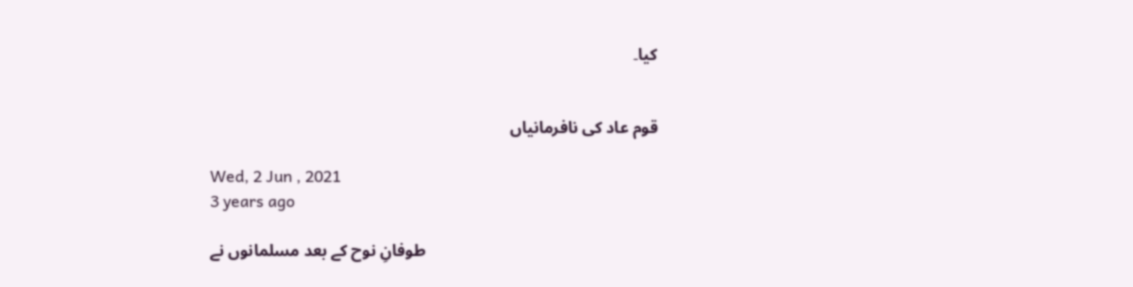کیا۔


قوم عاد کی نافرمانیاں

Wed, 2 Jun , 2021
3 years ago

                                                        طوفانِ نوح کے بعد مسلمانوں نے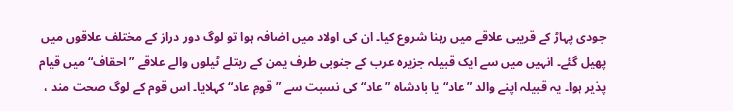جودی پہاڑ کے قریبی علاقے میں رہنا شروع کیا۔ ان کی اولاد میں اضافہ ہوا تو لوگ دور دراز کے مختلف علاقوں میں پھیل گئے۔ انہیں میں سے ایک قبیلہ جزیرہ عرب کے جنوبی طرف یمن کے ریتلے ٹیلوں والے علاقے ”احقاف“ میں قیام پذیر ہوا۔ یہ قبیلہ اپنے والد ”عاد“ یا بادشاہ ”عاد“ کی نسبت سے ”قومِ عاد“ کہلایا۔ اس قوم کے لوگ صحت مند ،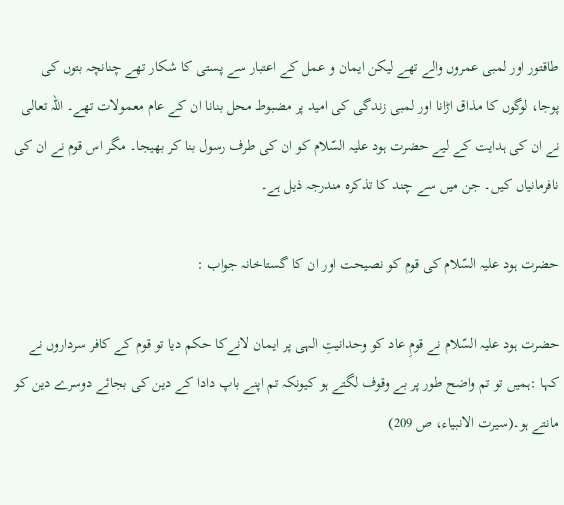طاقتور اور لمبی عمروں والے تھے لیکن ایمان و عمل کے اعتبار سے پستی کا شکار تھے چنانچہ بتوں کی پوجا، لوگوں کا مذاق اڑانا اور لمبی زندگی کی امید پر مضبوط محل بنانا ان کے عام معمولات تھے۔ اللہ تعالی نے ان کی ہدایت کے لیے حضرت ہود علیہ السّلام کو ان کی طرف رسول بنا کر بھیجا۔ مگر اس قوم نے ان کی نافرمانیاں کیں۔ جن میں سے چند کا تذکرہ مندرجہ ذیل ہے۔

حضرت ہود علیہ السّلام کی قوم کو نصیحت اور ان کا گستاخانہ جواب :

حضرت ہود علیہ السّلام نے قومِ عاد کو وحدانیتِ الہی پر ایمان لانےکا حکم دیا تو قوم کے کافر سرداروں نے کہا :ہمیں تو تم واضح طور پر بے وقوف لگتے ہو کیونکہ تم اپنے باپ دادا کے دین کی بجائے دوسرے دین کو مانتے ہو۔(سیرت الانبیاء، ص 209)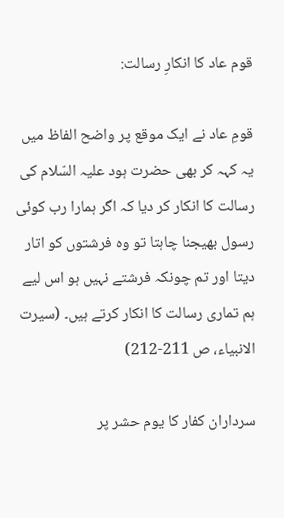قوم عاد کا انکارِ رسالت:

قومِ عاد نے ایک موقع پر واضح الفاظ میں یہ کہہ کر بھی حضرت ہود علیہ السّلام کی رسالت کا انکار کر دیا کہ اگر ہمارا رب کوئی رسول بھیجنا چاہتا تو وہ فرشتوں کو اتار دیتا اور تم چونکہ فرشتے نہیں ہو اس لیے ہم تماری رسالت کا انکار کرتے ہیں۔ (سیرت الانبیاء، ص 211-212)

سرداران کفار کا یوم حشر پر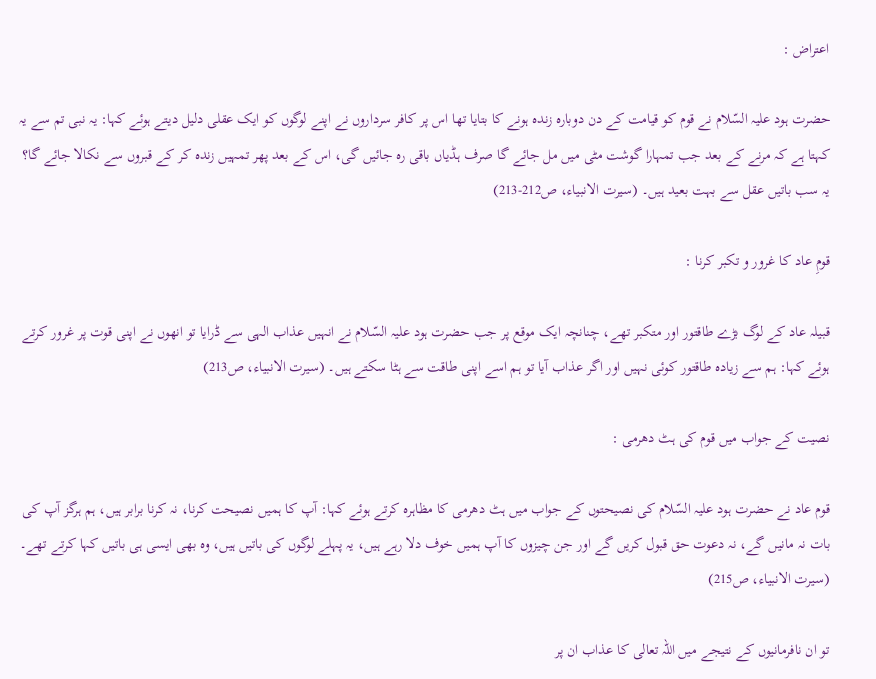اعتراض :

حضرت ہود علیہ السّلام نے قوم کو قیامت کے دن دوبارہ زندہ ہونے کا بتایا تھا اس پر کافر سرداروں نے اپنے لوگوں کو ایک عقلی دلیل دیتے ہوئے کہا: یہ نبی تم سے یہ کہتا ہے کہ مرنے کے بعد جب تمہارا گوشت مٹی میں مل جائے گا صرف ہڈیاں باقی رہ جائیں گی، اس کے بعد پھر تمہیں زندہ کر کے قبروں سے نکالا جائے گا؟ یہ سب باتیں عقل سے بہت بعید ہیں۔ (سیرت الانبیاء، ص212-213)

قومِ عاد کا غرور و تکبر کرنا :

قبیلہ عاد کے لوگ بڑے طاقتور اور متکبر تھے، چنانچہ ایک موقع پر جب حضرت ہود علیہ السّلام نے انہیں عذاب الہی سے ڈرایا تو انھوں نے اپنی قوت پر غرور کرتے ہوئے کہا: ہم سے زیادہ طاقتور کوئی نہیں اور اگر عذاب آیا تو ہم اسے اپنی طاقت سے ہٹا سکتے ہیں۔ (سیرت الانبیاء، ص213)

نصیت کے جواب میں قوم کی ہٹ دھرمی :

قوم عاد نے حضرت ہود علیہ السّلام کی نصیحتوں کے جواب میں ہٹ دھرمی کا مظاہرہ کرتے ہوئے کہا: آپ کا ہمیں نصیحت کرنا، نہ کرنا برابر ہیں، ہم ہرگز آپ کی بات نہ مانیں گے، نہ دعوت حق قبول کریں گے اور جن چیزوں کا آپ ہمیں خوف دلا رہے ہیں، یہ پہلے لوگوں کی باتیں ہیں، وہ بھی ایسی ہی باتیں کہا کرتے تھے۔ (سیرت الانبیاء، ص215)

تو ان نافرمانیوں کے نتیجے میں اللہ تعالی کا عذاب ان پر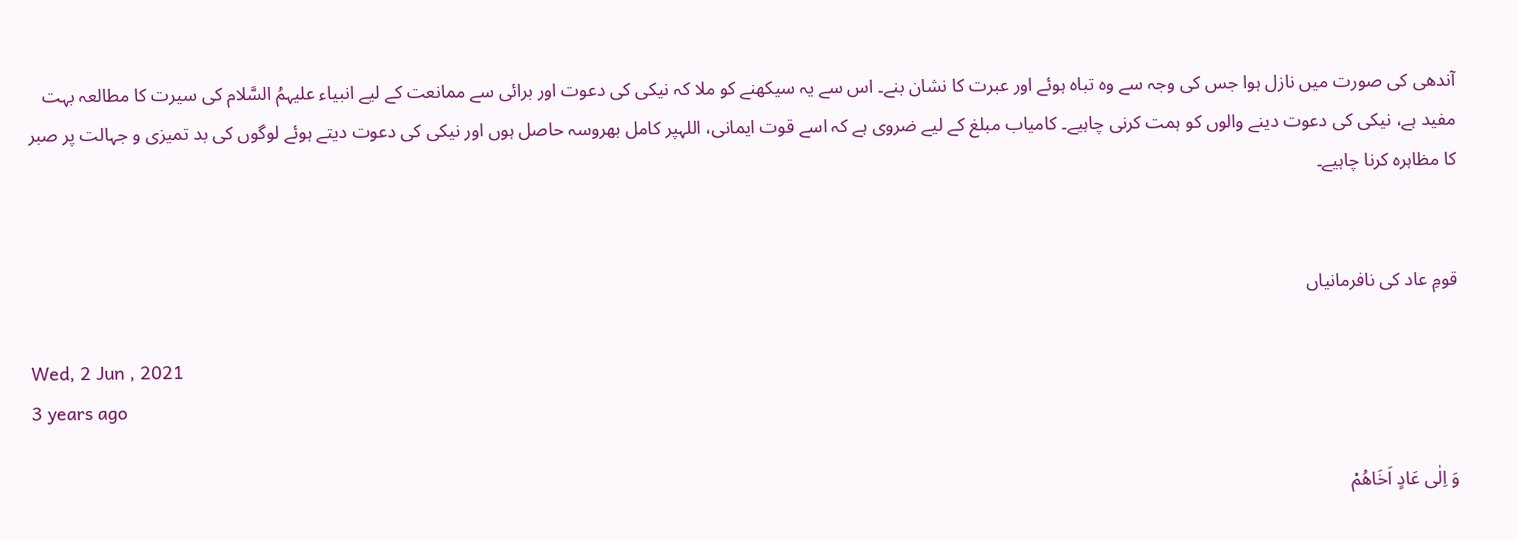آندھی کی صورت میں نازل ہوا جس کی وجہ سے وہ تباہ ہوئے اور عبرت کا نشان بنے۔ اس سے یہ سیکھنے کو ملا کہ نیکی کی دعوت اور برائی سے ممانعت کے لیے انبیاء علیہمُ السَّلام کی سیرت کا مطالعہ بہت مفید ہے، نیکی کی دعوت دینے والوں کو ہمت کرنی چاہیے۔ کامیاب مبلغ کے لیے ضروی ہے کہ اسے قوت ایمانی، اللہپر کامل بھروسہ حاصل ہوں اور نیکی کی دعوت دیتے ہوئے لوگوں کی بد تمیزی و جہالت پر صبر کا مظاہرہ کرنا چاہیے۔


قومِ عاد کی نافرمانیاں

Wed, 2 Jun , 2021
3 years ago

وَ اِلٰى عَادٍ اَخَاهُمْ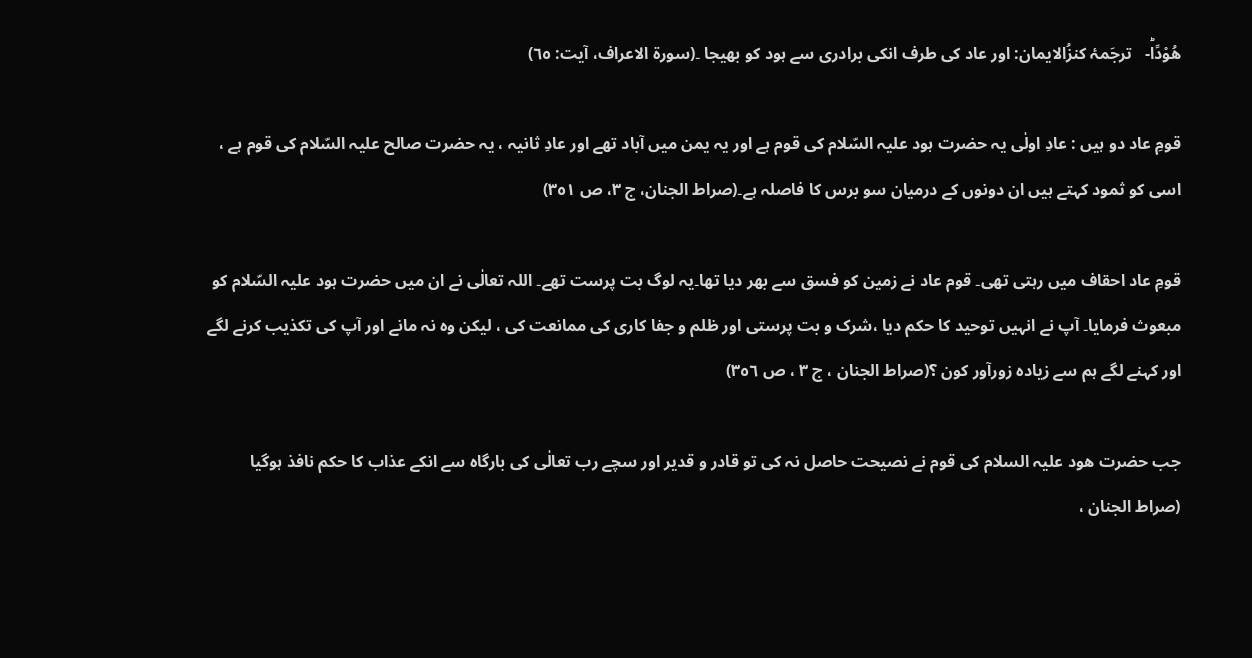هُوْدًاؕ-   ترجَمۂ کنزُالایمان: اور عاد کی طرف انکی برادری سے ہود کو بھیجا ۔(سورة الاعراف، آیت: ٦٥)

قومِ عاد دو ہیں : عادِ اولٰی یہ حضرت ہود علیہ السّلام کی قوم ہے اور یہ یمن میں آباد تھے اور عادِ ثانیہ ، یہ حضرت صالح علیہ السّلام کی قوم ہے ، اسی کو ثمود کہتے ہیں ان دونوں کے درمیان سو برس کا فاصلہ ہے۔(صراط الجنان، ج ٣، ص ٣٥١)

قومِ عاد احقاف میں رہتی تھی۔ قوم عاد نے زمین کو فسق سے بھر دیا تھا۔یہ لوگ بت پرست تھے۔ اللہ تعالٰی نے ان میں حضرت ہود علیہ السّلام کو مبعوث فرمایا۔ آپ نے انہیں توحید کا حکم دیا ،شرک و بت پرستی اور ظلم و جفا کاری کی ممانعت کی ، لیکن وہ نہ مانے اور آپ کی تکذیب کرنے لگے اور کہنے لگے ہم سے زیادہ زورآور کون ؟(صراط الجنان ، ج ٣ ، ص ٣٥٦)

جب حضرت ھود علیہ السلام کی قوم نے نصیحت حاصل نہ کی تو قادر و قدیر اور سچے رب تعالٰی کی بارگاہ سے انکے عذاب کا حکم نافذ ہوگیا (صراط الجنان ،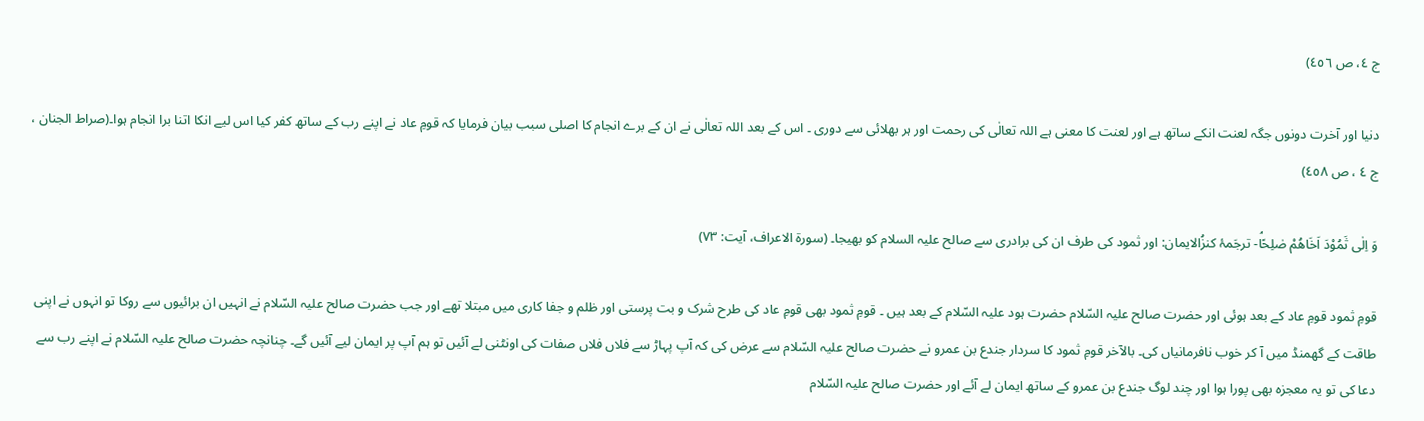ج ٤، ص ٤٥٦)

دنیا اور آخرت دونوں جگہ لعنت انکے ساتھ ہے اور لعنت کا معنی ہے اللہ تعالٰی کی رحمت اور ہر بھلائی سے دوری ۔ اس کے بعد اللہ تعالٰی نے ان کے برے انجام کا اصلی سبب بیان فرمایا کہ قومِ عاد نے اپنے رب کے ساتھ کفر کیا اس لیے انکا اتنا برا انجام ہوا۔(صراط الجنان ، ج ٤ ، ص ٤٥٨)

وَ اِلٰى ثَمُوْدَ اَخَاهُمْ صٰلِحًاۘ- ترجَمۂ کنزُالایمان: اور ثمود کی طرف ان کی برادری سے صالح علیہ السلام کو بھیجا۔ (سورة الاعراف، آیت: ٧٣)

قومِ ثمود قومِ عاد کے بعد ہوئی اور حضرت صالح علیہ السّلام حضرت ہود علیہ السّلام کے بعد ہیں ۔ قومِ ثمود بھی قومِ عاد کی طرح شرک و بت پرستی اور ظلم و جفا کاری میں مبتلا تھے اور جب حضرت صالح علیہ السّلام نے انہیں ان برائیوں سے روکا تو انہوں نے اپنی طاقت کے گھمنڈ میں آ کر خوب نافرمانیاں کی۔ بالآخر قومِ ثمود کا سردار جندع بن عمرو نے حضرت صالح علیہ السّلام سے عرض کی کہ آپ پہاڑ سے فلاں فلاں صفات کی اونٹنی لے آئیں تو ہم آپ پر ایمان لیے آئیں گے۔ چنانچہ حضرت صالح علیہ السّلام نے اپنے رب سے دعا کی تو یہ معجزہ بھی پورا ہوا اور چند لوگ جندع بن عمرو کے ساتھ ایمان لے آئے اور حضرت صالح علیہ السّلام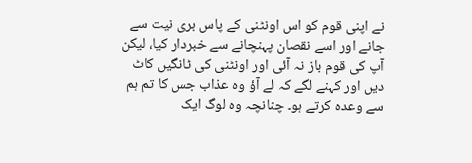نے اپنی قوم کو اس اونٹنی کے پاس بری نیت سے جانے اور اسے نقصان پہنچانے سے خبردار کیا، لیکن آپ کی قوم باز نہ آئی اور اونٹنی کی ٹانگیں کاٹ دیں اور کہنے لگے کہ لے آؤ وہ عذاب جس کا تم ہم سے وعدہ کرتے ہو۔ چنانچہ وہ لوگ ایک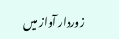زوردار آواز میں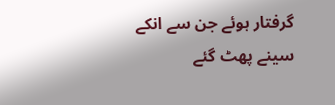گرفتار ہوئے جن سے انکے سینے پھٹ گئے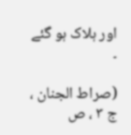اور ہلاک ہو گئے ۔

(صراط الجنان ، ج ٣ ، ص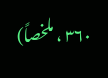٣٦٠ ، ملخصاً)